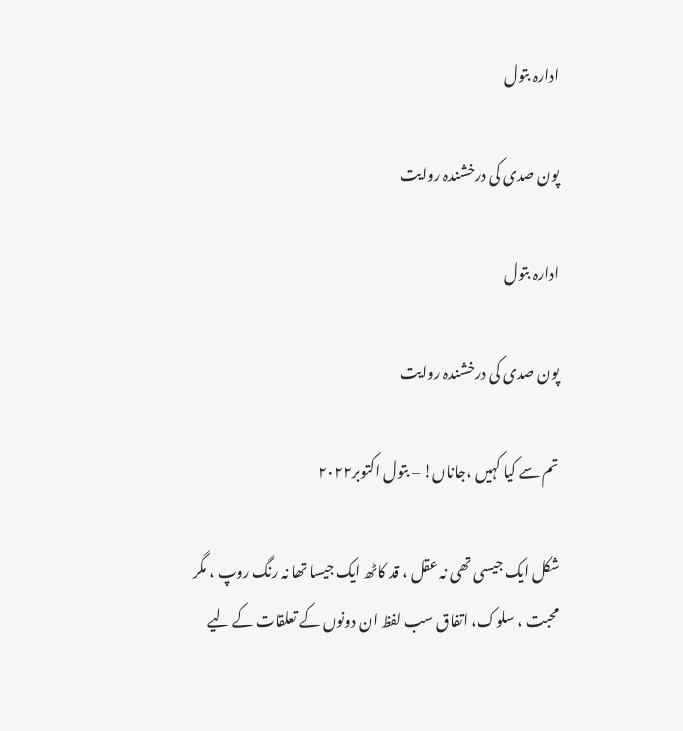ادارہ بتول

پون صدی کی درخشندہ روایت

ادارہ بتول

پون صدی کی درخشندہ روایت

تم سے کیا کہیں ،جاناں! – بتول اکتوبر۲۰۲۲

شکل ایک جیسی تھی نہ عقل ، قد کاٹھ ایک جیسا تھا نہ رنگ روپ ، مگر محبت ، سلوک، اتفاق سب لفظ ان دونوں کے تعلقات کے لیے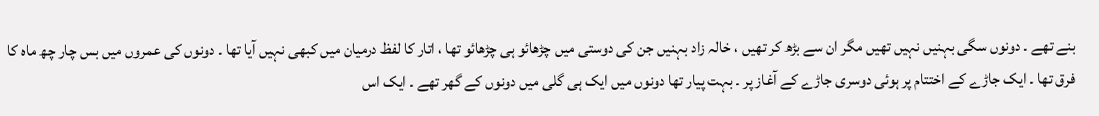بنے تھے ۔ دونوں سگی بہنیں نہیں تھیں مگر ان سے بڑھ کر تھیں ، خالہ زاد بہنیں جن کی دوستی میں چڑھائو ہی چڑھائو تھا ، اتار کا لفظ درمیان میں کبھی نہیں آیا تھا ۔ دونوں کی عمروں میں بس چار چھ ماہ کا فرق تھا ۔ ایک جاڑے کے اختتام پر ہوئی دوسری جاڑے کے آغاز پر ۔ بہت پیار تھا دونوں میں ایک ہی گلی میں دونوں کے گھر تھے ۔ ایک اس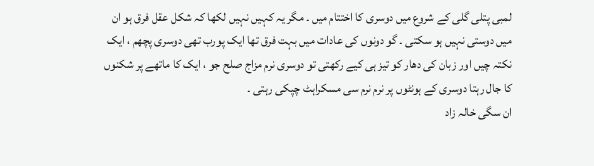لمبی پتلی گلی کے شروع میں دوسری کا اختتام میں ۔ مگر یہ کہیں نہیں لکھا کہ شکل عقل فرق ہو ان میں دوستی نہیں ہو سکتی ۔ گو دونوں کی عادات میں بہت فرق تھا ایک پورب تھی دوسری پچھم ، ایک نکتہ چیں اور زبان کی دھار کو تیز ہی کیے رکھتی تو دوسری نرم مزاج صلح جو ، ایک کا ماتھے پر شکنوں کا جال رہتا دوسری کے ہونٹوں پر نرم نرم سی مسکراہٹ چپکی رہتی ۔
ان سگی خالہ زاد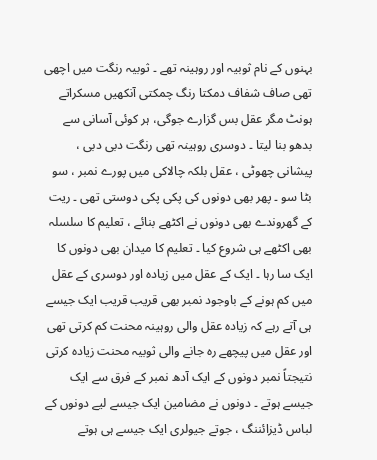بہنوں کے نام ثوبیہ اور روہینہ تھے ۔ ثوبیہ رنگت میں اچھی تھی صاف شفاف دمکتا رنگ چمکتی آنکھیں مسکراتے ہونٹ مگر عقل بس گزارے جوگی، ہر کوئی آسانی سے بدھو بنا لیتا ۔ دوسری روہینہ تھی رنگت دبی دبی ، پیشانی چھوٹی ، عقل بلکہ چالاکی میں پورے نمبر ، سو بٹا سو ۔ پھر بھی دونوں کی پکی پکی دوستی تھی ۔ ریت کے گھروندے بھی دونوں نے اکٹھے بنائے ، تعلیم کا سلسلہ بھی اکٹھے ہی شروع کیا ۔ تعلیم کا میدان بھی دونوں کا ایک سا رہا ۔ ایک کے عقل میں زیادہ اور دوسری کے عقل میں کم ہونے کے باوجود نمبر بھی قریب قریب ایک جیسے ہی آتے رہے کہ زیادہ عقل والی روہینہ محنت کم کرتی تھی اور عقل میں پیچھے رہ جانے والی ثوبیہ محنت زیادہ کرتی نتیجتاً نمبر دونوں کے ایک آدھ نمبر کے فرق سے ایک جیسے ہوتے ۔ دونوں نے مضامین ایک جیسے لیے دونوں کے لباس ڈیزائننگ ، جوتے جیولری ایک جیسے ہی ہوتے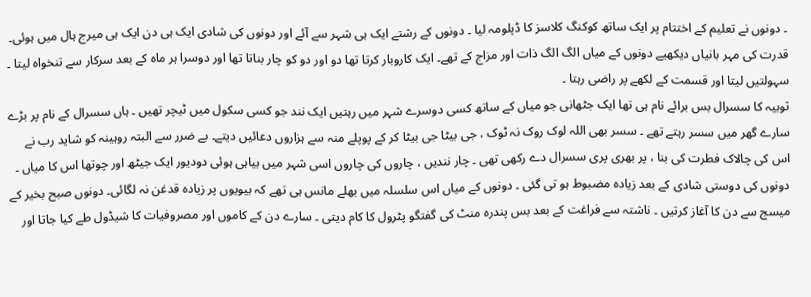۔ دونوں نے تعلیم کے اختتام پر ایک ساتھ کوکنگ کلاسز کا ڈپلومہ لیا ۔ دونوں کے رشتے ایک ہی شہر سے آئے اور دونوں کی شادی ایک ہی دن ایک ہی میرج ہال میں ہوئی۔
قدرت کی مہر بانیاں دیکھیے دونوں کے میاں الگ الگ ذات اور مزاج کے تھے۔ ایک کاروبار کرتا تھا دو اور دو کو چار بناتا تھا اور دوسرا ہر ماہ کے بعد سرکار سے تنخواہ لیتا ۔ سہولتیں لیتا اور قسمت کے لکھے پر راضی رہتا ۔
ثوبیہ کا سسرال بس برائے نام ہی تھا ایک جٹھانی جو میاں کے ساتھ کسی دوسرے شہر میں رہتیں ایک نند جو کسی سکول میں ٹیچر تھیں ۔ ہاں سسرال کے نام پر بڑے سارے گھر میں سسر رہتے تھے ۔ سسر بھی اللہ لوک روک نہ ٹوک ، جی بیٹا جی بیٹا کر کے پوپلے منہ سے ہزاروں دعائیں دیتے۔ بے ضرر سے البتہ روہینہ کو شاید رب نے اس کی چالاک فطرت کی بنا ، پر بھری پری سسرال دے رکھی تھی ۔ چار نندیں ، چاروں کی چاروں اسی شہر میں بیاہی ہوئی دودیور ایک جیٹھ اور چوتھا اس کا میاں ۔
دونوں کی دوستی شادی کے بعد زیادہ مضبوط ہو تی گئی ۔ دونوں کے میاں اس سلسلہ میں بھلے مانس ہی تھے کہ بیویوں پر زیادہ قدغن نہ لگائی۔ دونوں صبح بخیر کے میسج سے دن کا آغاز کرتیں ۔ ناشتہ سے فراغت کے بعد بس پندرہ منٹ کی گفتگو پٹرول کا کام دیتی ۔ سارے دن کے کاموں اور مصروفیات کا شیڈول طے کیا جاتا اور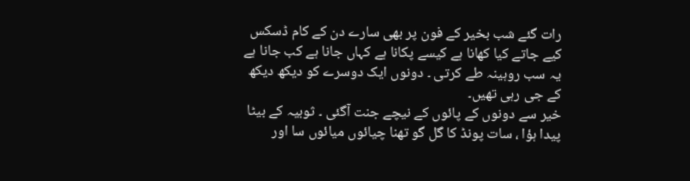رات گئے شب بخیر کے فون پر بھی سارے دن کے کام ڈسکس کیے جاتے کیا کھانا ہے کیسے پکانا ہے کہاں جانا ہے کب جانا ہے یہ سب روہینہ طے کرتی ۔ دونوں ایک دوسرے کو دیکھ دیکھ کے جی رہی تھیں۔
خیر سے دونوں کے پائوں کے نیچے جنت آگئی ۔ ثوبیہ کے بیٹا پیدا ہؤا ، سات پونڈ کا گل گو تھنا چیائوں میائوں سا اور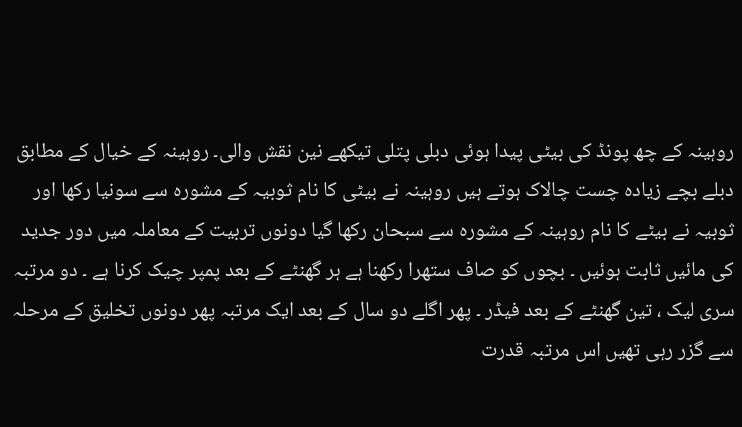روہینہ کے چھ پونڈ کی بیٹی پیدا ہوئی دبلی پتلی تیکھے نین نقش والی۔ روہینہ کے خیال کے مطابق دبلے بچے زیادہ چست چالاک ہوتے ہیں روہینہ نے بیٹی کا نام ثوبیہ کے مشورہ سے سونیا رکھا اور ثوبیہ نے بیٹے کا نام روہینہ کے مشورہ سے سبحان رکھا گیا دونوں تربیت کے معاملہ میں دور جدید کی مائیں ثابت ہوئیں ۔ بچوں کو صاف ستھرا رکھنا ہے ہر گھنٹے کے بعد پمپر چیک کرنا ہے ۔ دو مرتبہ سری لیک ، تین گھنٹے کے بعد فیڈر ۔ پھر اگلے دو سال کے بعد ایک مرتبہ پھر دونوں تخلیق کے مرحلہ سے گزر رہی تھیں اس مرتبہ قدرت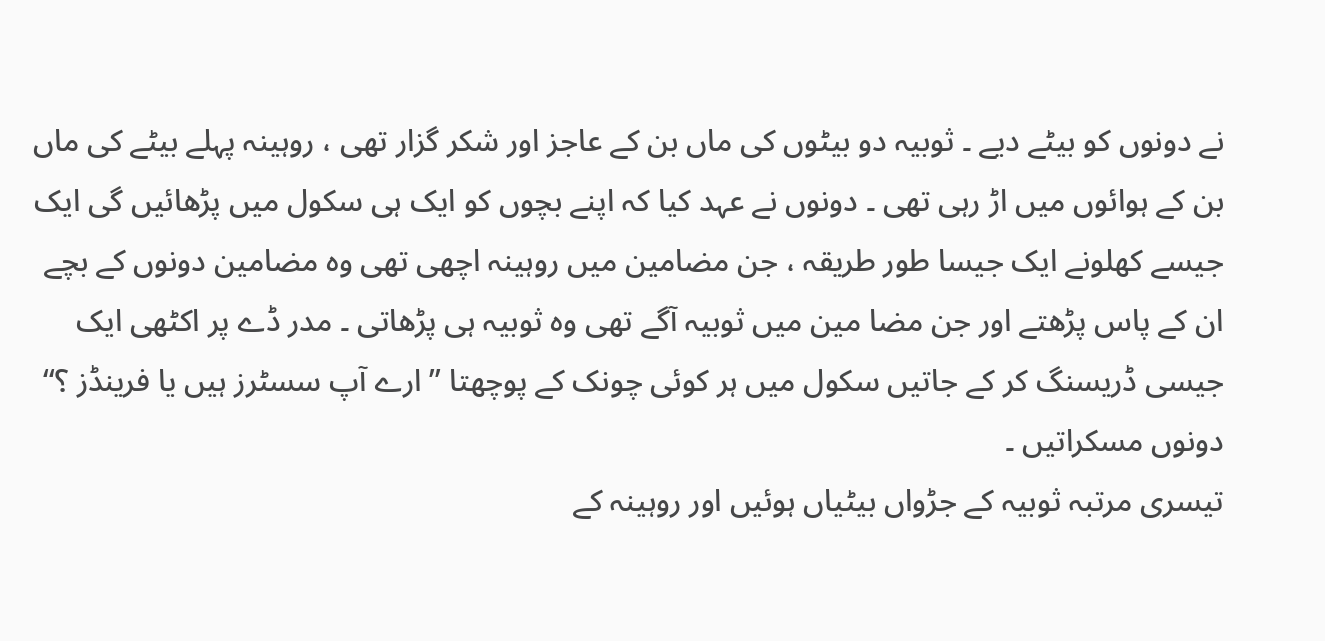نے دونوں کو بیٹے دیے ۔ ثوبیہ دو بیٹوں کی ماں بن کے عاجز اور شکر گزار تھی ، روہینہ پہلے بیٹے کی ماں بن کے ہوائوں میں اڑ رہی تھی ۔ دونوں نے عہد کیا کہ اپنے بچوں کو ایک ہی سکول میں پڑھائیں گی ایک جیسے کھلونے ایک جیسا طور طریقہ ، جن مضامین میں روہینہ اچھی تھی وہ مضامین دونوں کے بچے ان کے پاس پڑھتے اور جن مضا مین میں ثوبیہ آگے تھی وہ ثوبیہ ہی پڑھاتی ۔ مدر ڈے پر اکٹھی ایک جیسی ڈریسنگ کر کے جاتیں سکول میں ہر کوئی چونک کے پوچھتا ’’ ارے آپ سسٹرز ہیں یا فرینڈز ؟‘‘ دونوں مسکراتیں ۔
تیسری مرتبہ ثوبیہ کے جڑواں بیٹیاں ہوئیں اور روہینہ کے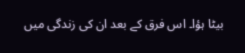بیٹا ہؤا۔ اس فرق کے بعد ان کی زندگی میں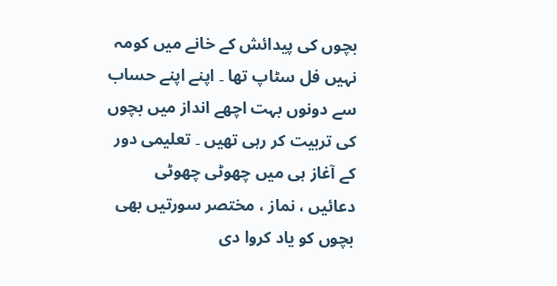بچوں کی پیدائش کے خانے میں کومہ نہیں فل سٹاپ تھا ۔ اپنے اپنے حساب سے دونوں بہت اچھے انداز میں بچوں کی تربیت کر رہی تھیں ۔ تعلیمی دور کے آغاز ہی میں چھوٹی چھوٹی دعائیں ، نماز ، مختصر سورتیں بھی بچوں کو یاد کروا دی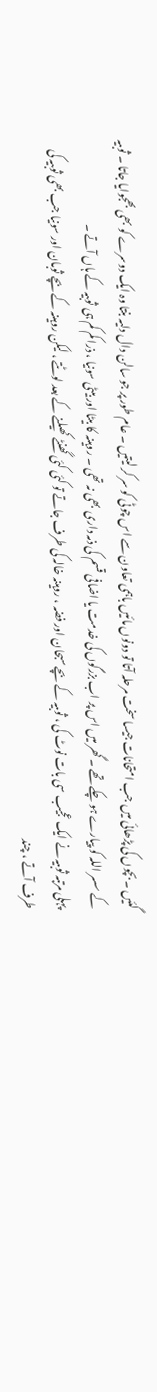گئیں ۔ بچوں کی پڑھائی میں جب امتحانات جیسا سخت مرحلہ آتا تو دونوں مائیں باہمی تعاون سے اس چوٹی کو سر کر لیتیں ۔ عام طور پر جو سالن دال دلیہ بنتا وہ ایک دوسرے کو بھی بھجوایا جاتا ۔ ثوبیہ کے سسر اللہ کو پیارے ہو چکے تھے ۔ گھر میں اس پر اب بزرگوں کی خدمت یا اضافی قسم کی ذمہ داری بھی نہ تھی ۔ روہینہ کا بیٹا اور بیٹی سونیا ، ذرا کم کم ہی ثوبیہ کے ہاں آتے ۔
پہلی مرتبہ ثوبیہ نے ایک عجیب سی بات نوٹ کی ، ثوبیہ کے بچے سبحان اور فضہ ، روہینہ خالہ کی طرف جاتے تو کئی کئی گھنٹے کھیلنے کے بعد لوٹتے ، لیکن روہینہ کے بچے ثوبان اور سونیا جب بھی ثوبیہ کی طرف آتے ، چند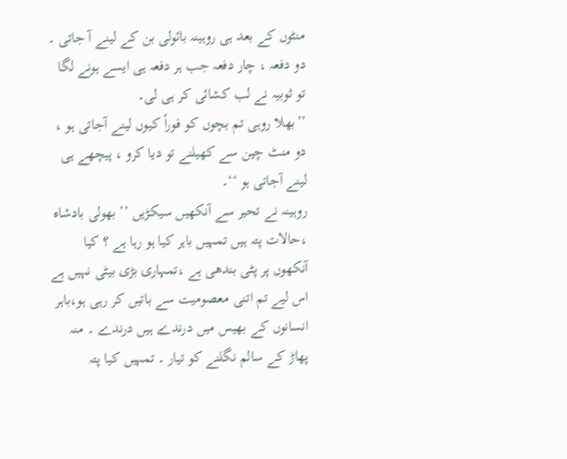منٹوں کے بعد ہی روہینہ بائولی بن کے لینے آ جاتی ۔ دو دفعہ ، چار دفعہ جب ہر دفعہ ہی ایسے ہونے لگا تو ثوبیہ نے لب کشائی کر ہی لی۔
’’بھلا روہی تم بچوں کو فوراً کیوں لینے آجاتی ہو ، دو منٹ چین سے کھیلنے تو دیا کرو ، پیچھے ہی لینے آجاتی ہو ‘‘۔
روہینہ نے تحیر سے آنکھیں سیکڑیں ’’ بھولی بادشاہ ،حالات پتہ ہیں تمہیں باہر کیا ہو رہا ہے ؟ کیا آنکھوں پر پٹی بندھی ہے ،تمہاری بڑی بیٹی نہیں ہے اس لیے تم اتنی معصومیت سے باتیں کر رہی ہو،باہر انسانوں کے بھیس میں درندے ہیں درندے ۔ منہ پھاڑ کے سالم نگلنے کو تیار ۔ تمہیں کیا پتہ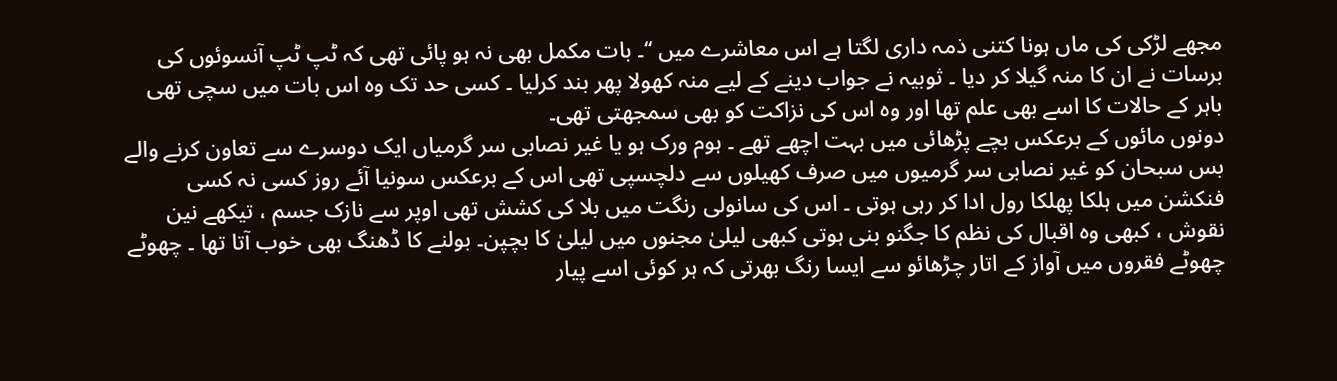مجھے لڑکی کی ماں ہونا کتنی ذمہ داری لگتا ہے اس معاشرے میں ‘‘۔ بات مکمل بھی نہ ہو پائی تھی کہ ٹپ ٹپ آنسوئوں کی برسات نے ان کا منہ گیلا کر دیا ۔ ثوبیہ نے جواب دینے کے لیے منہ کھولا پھر بند کرلیا ۔ کسی حد تک وہ اس بات میں سچی تھی باہر کے حالات کا اسے بھی علم تھا اور وہ اس کی نزاکت کو بھی سمجھتی تھی۔
دونوں مائوں کے برعکس بچے پڑھائی میں بہت اچھے تھے ۔ ہوم ورک ہو یا غیر نصابی سر گرمیاں ایک دوسرے سے تعاون کرنے والے بس سبحان کو غیر نصابی سر گرمیوں میں صرف کھیلوں سے دلچسپی تھی اس کے برعکس سونیا آئے روز کسی نہ کسی فنکشن میں ہلکا پھلکا رول ادا کر رہی ہوتی ۔ اس کی سانولی رنگت میں بلا کی کشش تھی اوپر سے نازک جسم ، تیکھے نین نقوش ، کبھی وہ اقبال کی نظم کا جگنو بنی ہوتی کبھی لیلیٰ مجنوں میں لیلیٰ کا بچپن۔ بولنے کا ڈھنگ بھی خوب آتا تھا ۔ چھوٹے چھوٹے فقروں میں آواز کے اتار چڑھائو سے ایسا رنگ بھرتی کہ ہر کوئی اسے پیار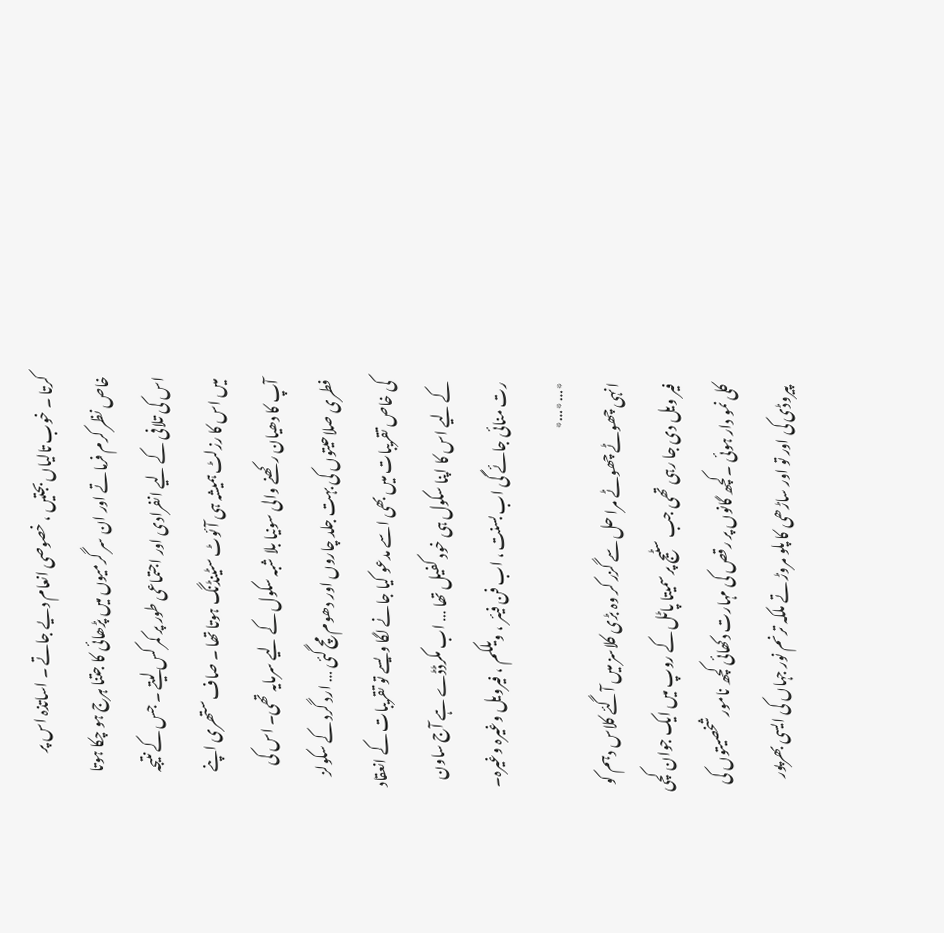کرتا ۔ خوب تالیاں بجتیں ، خصوصی انعام دیے جاتے ۔ اساتذہ اس پر خاص نظر کرم فرماتے اور ان سر گرمیوں میں پڑھائی کا جتنا ہرج ہو چکا ہوتا اس کی تلافی کے لیے انفرادی اور اجتماعی طور پر کمر کس لیتے ۔ جس کے نتیجہ میں اس کا رزلٹ ہمیشہ ہی آئوٹ سٹینڈنگ ہوتا تھا ۔ صاف ستھری اپنے آپ کا دھیان رکھنے والی سونیا بلا شبہ سکول کے لیے سرمایہ تھی۔ اس کی فطری صلاحیتوں کی بہت جلد چاروں اور دھوم مچ گئی … ارد گرد کے سکولز کی خاص تقریبات میں بھی اسے مدعو کیا جانے لگا ویسے تو تقریبات کے انعقاد کے لیے اس کا اپنا سکول ہی خود کفیل تھا … اب مکرڈڈے ہے آج ساون رت منائی جائے گی اب بسنت ، اب فن فیئر ، ویلکم ، فیرویل وغیرہ وغیرہ۔
٭…٭…٭
انہی چھوٹے چھوٹے مرا حل سے گزر کر وہ بڑی کلاسز میں آگئے کلاس دہم کو فیر ویل دی جا رہی تھی جب سٹیج پر سمیتا پاٹل کے روپ میں ایک جوان کچی کلی نمو دار ہوئی ۔کچھ گانوں پر رقص کی مہارت دکھائی کچھ نامور شخصیتوں کی پیروڈی کی اور تو اور ساڑھی کا پلو مروڑ تے ملکہ ترنم نور جہاں کی ایسی بھرپور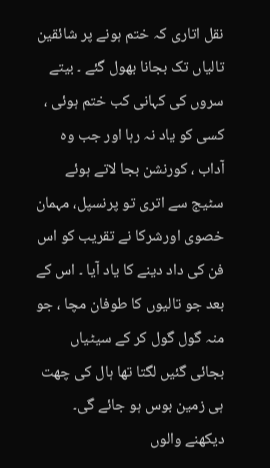نقل اتاری کہ ختم ہونے پر شائقین تالیاں تک بجانا بھول گئے ۔ بیتے سروں کی کہانی کب ختم ہوئی ، کسی کو یاد نہ رہا اور جب وہ آداب ، کورنشن بجا لاتے ہوئے سٹیج سے اتری تو پرنسپل، مہمان خصوی اورشرکا نے تقریب کو اس فن کی داد دینے کا یاد آیا ۔ اس کے بعد جو تالیوں کا طوفان مچا ، جو منہ گول گول کر کے سیٹیاں بجائی گئیں لگتا تھا ہال کی چھت ہی زمین بوس ہو جائے گی۔
دیکھنے والوں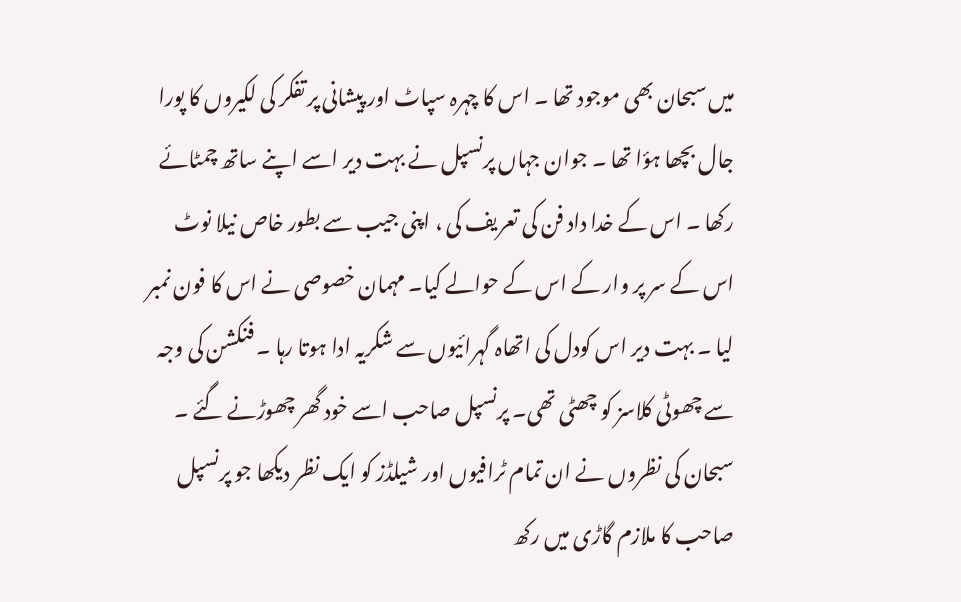میں سبحان بھی موجود تھا ۔ اس کا چہرہ سپاٹ اور پیشانی پر تفکر کی لکیروں کا پورا جال بچھا ہؤا تھا ۔ جوان جہاں پرنسپل نے بہت دیر اسے اپنے ساتھ چمٹائے رکھا ۔ اس کے خدا داد فن کی تعریف کی ، اپنی جیب سے بطور خاص نیلا نوٹ اس کے سر پر وار کے اس کے حوالے کیا۔ مہمان خصوصی نے اس کا فون نمبر لیا ۔ بہت دیر اس کودل کی اتھاہ گہرائیوں سے شکریہ ادا ہوتا رہا ۔ فنکشن کی وجہ سے چھوٹی کلاسز کو چھٹی تھی۔ پرنسپل صاحب اسے خود گھر چھوڑنے گئے ۔ سبحان کی نظروں نے ان تمام ٹرافیوں اور شیلڈز کو ایک نظر دیکھا جو پرنسپل صاحب کا ملازم گاڑی میں رکھ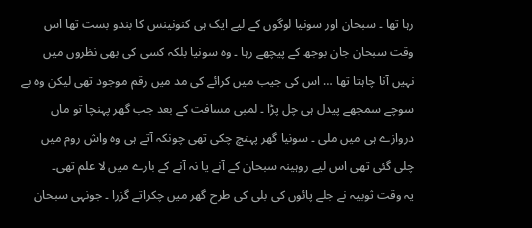رہا تھا ۔ سبحان اور سونیا لوگوں کے لیے ایک ہی کنونینس کا بندو بست تھا اس وقت سبحان جان بوجھ کے پیچھے رہا ۔ وہ سونیا بلکہ کسی کی بھی نظروں میں نہیں آنا چاہتا تھا … اس کی جیب میں کرائے کی مد میں رقم موجود تھی لیکن وہ بے سوچے سمجھے پیدل ہی چل پڑا ۔ لمبی مسافت کے بعد جب گھر پہنچا تو ماں دروازے ہی میں ملی ۔ سونیا گھر پہنچ چکی تھی چونکہ آتے ہی وہ واش روم میں چلی گئی تھی اس لیے روہینہ سبحان کے آنے یا نہ آنے کے بارے میں لا علم تھی۔
یہ وقت ثوبیہ نے جلے پائوں کی بلی کی طرح گھر میں چکراتے گزرا ۔ جونہی سبحان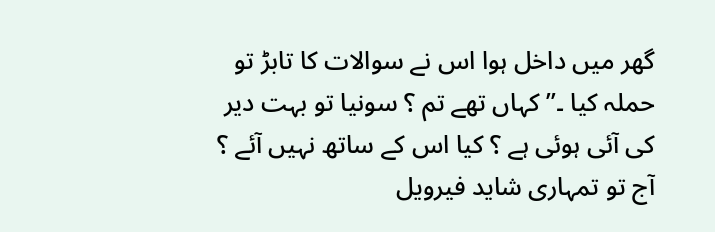گھر میں داخل ہوا اس نے سوالات کا تابڑ تو حملہ کیا ۔’’ کہاں تھے تم ؟ سونیا تو بہت دیر کی آئی ہوئی ہے ؟ کیا اس کے ساتھ نہیں آئے ؟ آج تو تمہاری شاید فیرویل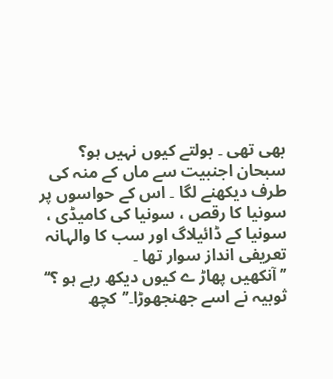بھی تھی ۔ بولتے کیوں نہیں ہو؟
سبحان اجنبیت سے ماں کے منہ کی طرف دیکھنے لگا ۔ اس کے حواسوں پر سونیا کا رقص ، سونیا کی کامیڈی ، سونیا کے ڈائیلاگ اور سب کا والہانہ تعریفی انداز سوار تھا ۔
’’ آنکھیں پھاڑ ے کیوں دیکھ رہے ہو ؟‘‘ ثوبیہ نے اسے جھنجھوڑا۔’’کچھ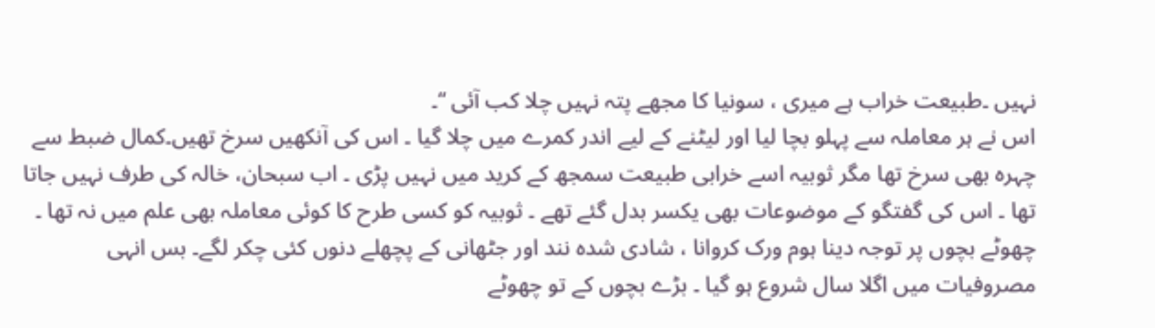نہیں ۔طبیعت خراب ہے میری ، سونیا کا مجھے پتہ نہیں چلا کب آئی ‘‘۔
اس نے ہر معاملہ سے پہلو بچا لیا اور لیٹنے کے لیے اندر کمرے میں چلا گیا ۔ اس کی آنکھیں سرخ تھیں۔کمال ضبط سے چہرہ بھی سرخ تھا مگر ثوبیہ اسے خرابی طبیعت سمجھ کے کرید میں نہیں پڑی ۔ اب سبحان، خالہ کی طرف نہیں جاتا تھا ۔ اس کی گفتگو کے موضوعات بھی یکسر بدل گئے تھے ۔ ثوبیہ کو کسی طرح کا کوئی معاملہ بھی علم میں نہ تھا ۔ چھوٹے بچوں پر توجہ دینا ہوم ورک کروانا ، شادی شدہ نند اور جٹھانی کے پچھلے دنوں کئی چکر لگے۔ بس انہی مصروفیات میں اگلا سال شروع ہو گیا ۔ بڑے بچوں کے تو چھوٹے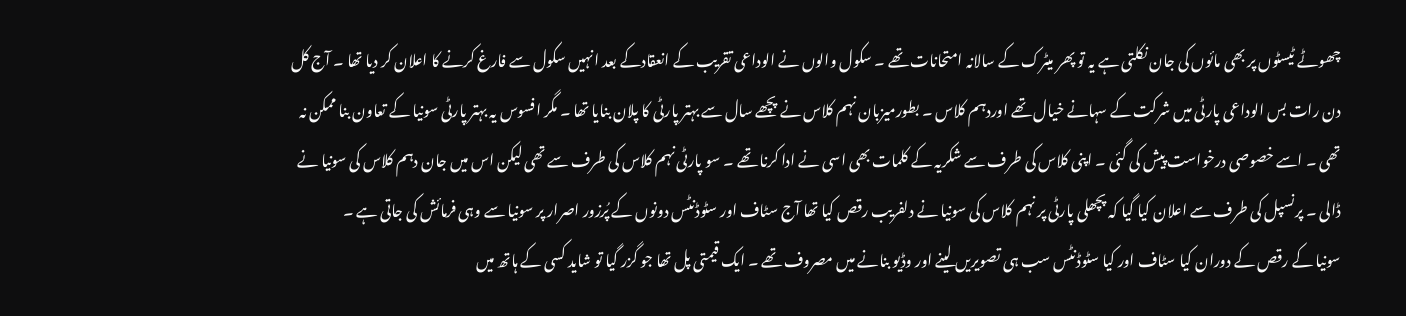چھوٹے ٹیسٹوں پر بھی مائوں کی جان نکلتی ہے یہ تو پھر میٹرک کے سالانہ امتحانات تھے ۔ سکول والوں نے الوداعی تقریب کے انعقادکے بعد انہیں سکول سے فارغ کرنے کا اعلان کر دیا تھا ۔ آج کل دن رات بس الوداعی پارٹی میں شرکت کے سہانے خیال تھے اوردہم کلاس ۔ بطورمیزبان نہم کلاس نے پچھے سال سے بہتر پارٹی کا پلان بنایا تھا ۔ مگر افسوس یہ بہتر پارٹی سونیا کے تعاون بنا ممکن نہ تھی ۔ اسے خصوصی درخواست پیش کی گئی ۔ اپنی کلاس کی طرف سے شکریہ کے کلمات بھی اسی نے ادا کرنا تھے ۔ سو پارٹی نہم کلاس کی طرف سے تھی لیکن اس میں جان دہم کلاس کی سونیا نے ڈالی ۔ پرنسپل کی طرف سے اعلان کیا گیا کہ پچھلی پارٹی پر نہم کلاس کی سونیا نے دلفریب رقص کیا تھا آج سٹاف اور سٹوڈنٹس دونوں کے پُرزور اصرار پر سونیا سے وہی فرمائش کی جاتی ہے ۔
سونیا کے رقص کے دوران کیا سٹاف اور کیا سٹوڈنٹس سب ہی تصویریں لینے اور وڈیو بنانے میں مصروف تھے ۔ ایک قیمتی پل تھا جو گزر گیا تو شاید کسی کے ہاتھ میں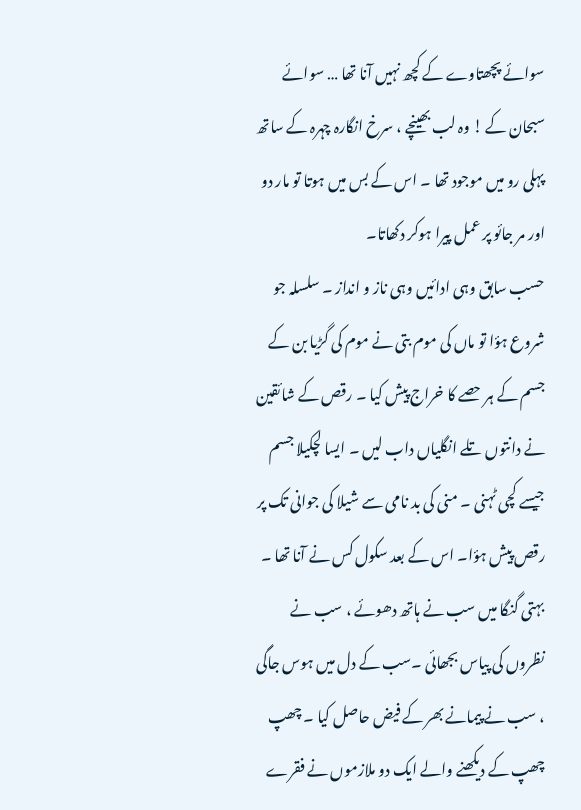سوائے پچھتاوے کے کچھ نہیں آنا تھا … سوائے سبحان کے ! وہ لب بھینچے ، سرخ انگارہ چہرہ کے ساتھ پہلی رو میں موجود تھا ۔ اس کے بس میں ہوتا تو مار دو اور مر جائو پر عمل پیرا ہوکر دکھاتا۔
حسب سابق وہی ادائیں وہی ناز و انداز ۔ سلسلہ جو شروع ہؤا تو ماں کی موم بتی نے موم کی گڑیا بن کے جسم کے ہر حصے کا خراج پیش کیا ۔ رقص کے شائقین نے دانتوں تلے انگلیاں داب لیں ۔ ایسا لچکیلا جسم جیسے کچی ٹہنی ۔ منی کی بد نامی سے شیلا کی جوانی تک پر رقص پیش ہؤا۔ اس کے بعد سکول کس نے آنا تھا ۔ بہتی گنگا میں سب نے ہاتھ دھوئے ، سب نے نظروں کی پیاس بجھائی ۔سب کے دل میں ہوس جاگی ، سب نے پیمانے بھر کے فیض حاصل کیا ۔ چھپ چھپ کے دیکھنے والے ایک دو ملازموں نے فقرے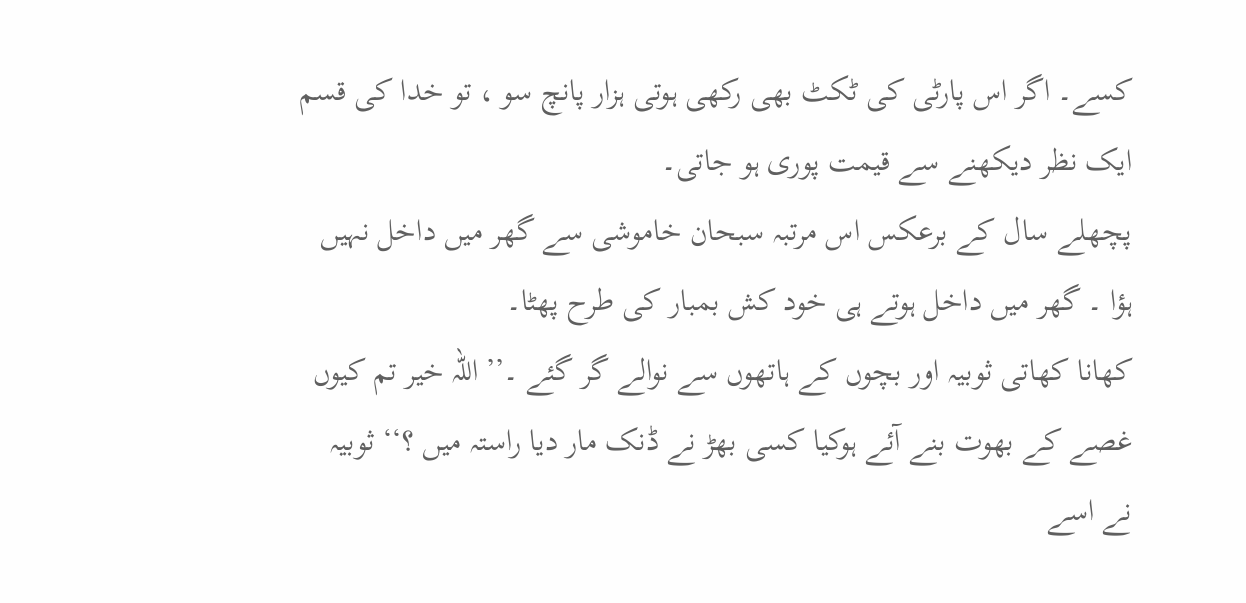کسے۔ اگر اس پارٹی کی ٹکٹ بھی رکھی ہوتی ہزار پانچ سو ، تو خدا کی قسم ایک نظر دیکھنے سے قیمت پوری ہو جاتی۔
پچھلے سال کے برعکس اس مرتبہ سبحان خاموشی سے گھر میں داخل نہیں ہؤا ۔ گھر میں داخل ہوتے ہی خود کش بمبار کی طرح پھٹا۔
کھانا کھاتی ثوبیہ اور بچوں کے ہاتھوں سے نوالے گر گئے ۔’’ اللہ خیر تم کیوں غصے کے بھوت بنے آئے ہوکیا کسی بھڑ نے ڈنک مار دیا راستہ میں ؟‘‘ ثوبیہ نے اسے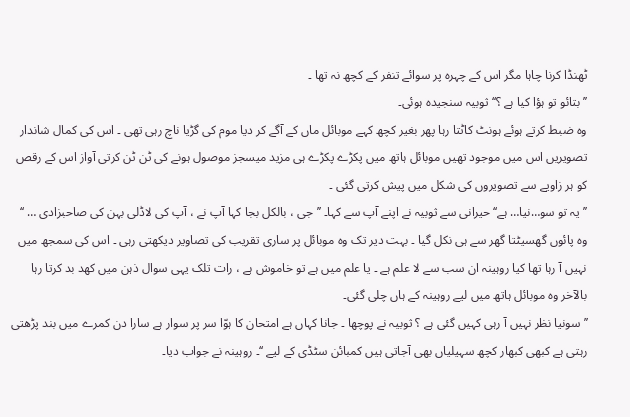ٹھنڈا کرنا چاہا مگر اس کے چہرہ پر سوائے تنفر کے کچھ نہ تھا ۔
’’ بتائو تو ہؤا کیا ہے ؟‘‘ ثوبیہ سنجیدہ ہوئی۔
وہ ضبط کرتے ہوئے ہونٹ کاٹتا رہا پھر بغیر کچھ کہے موبائل ماں کے آگے کر دیا موم کی گڑیا ناچ رہی تھی ۔ اس کی کمال شاندار تصویریں اس میں موجود تھیں موبائل ہاتھ میں پکڑے پکڑے ہی مزید میسجز موصول ہونے کی ٹن ٹن کرتی آواز اس کے رقص کو ہر زاویے سے تصویروں کی شکل میں پیش کرتی گئی ۔
’’ یہ تو سو…نیا… ہے‘‘ حیرانی سے ثوبیہ نے اپنے آپ سے کہا۔ ’’جی ، بالکل بجا کہا آپ نے ، آپ کی لاڈلی بہن کی صاحبزادی … ‘‘ وہ پائوں گھسیٹتا گھر سے ہی نکل گیا ۔ بہت دیر تک وہ موبائل پر ساری تقریب کی تصاویر دیکھتی رہی ۔ اس کی سمجھ میں نہیں آ رہا تھا کیا روہینہ ان سب سے لا علم ہے ۔ یا علم میں ہے تو خاموش ہے ، رات تلک یہی سوال ذہن میں کھد بد کرتا رہا بالآخر وہ موبائل ہاتھ میں لیے روہینہ کے ہاں چلی گئی۔
’’ سونیا نظر نہیں آ رہی کہیں گئی ہے ؟ ثوبیہ نے پوچھا ۔ جانا کہاں ہے امتحان کا ہوّا سر پر سوار ہے سارا دن کمرے میں بند پڑھتی رہتی ہے کبھی کبھار کچھ سہیلیاں بھی آجاتی ہیں کمبائن سٹڈی کے لیے ‘‘۔ روہینہ نے جواب دیا۔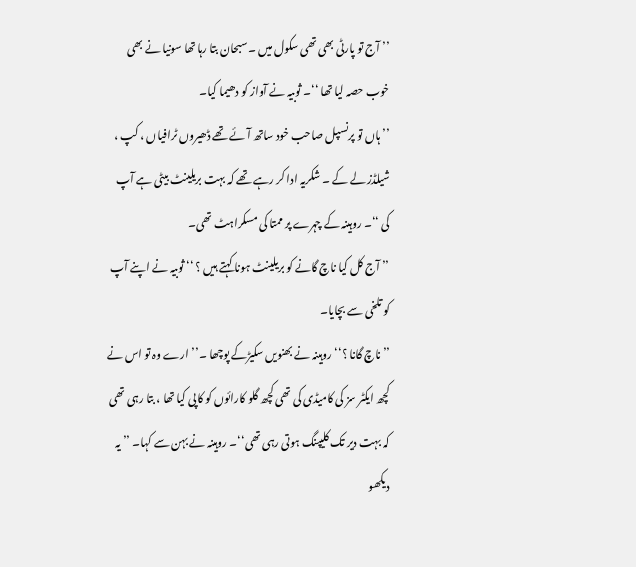’’ آج تو پارٹی بھی تھی سکول میں ۔ سبحان بتا رہا تھا سونیا نے بھی خوب حصہ لیا تھا ‘‘۔ ثوبیہ نے آواز کو دھیما کیا۔
’’ہاں تو پرنسپل صاحب خود ساتھ آئے تھے ڈھیروں ٹرافیاں ، کپ ، شیلڈز لے کے ۔ شکریہ ادا کر رہے تھے کہ بہت بریلینٹ بیٹی ہے آپ کی ‘‘۔ روہینہ کے چہرے پر ممتا کی مسکراہٹ تھی۔
’’ آج کل کیا ناچ گانے کو بریلینٹ ہونا کہتے ہیں ؟ ‘‘ ثوبیہ نے اپنے آپ کو تلخی سے بچایا۔
’’ ناچ گانا ؟‘‘ روہینہ نے بھنویں سکیڑکے پوچھا ۔’’ ارے وہ تو اس نے کچھ ایکٹر سز کی کامیڈی کی تھی کچھ گلو کارائوں کو کاپی کیا تھا ، بتا رہی تھی کہ بہت دیر تک کلیپنگ ہوتی رہی تھی‘‘۔ روہینہ نے بہن سے کہا۔ ’’ یہ دیکھو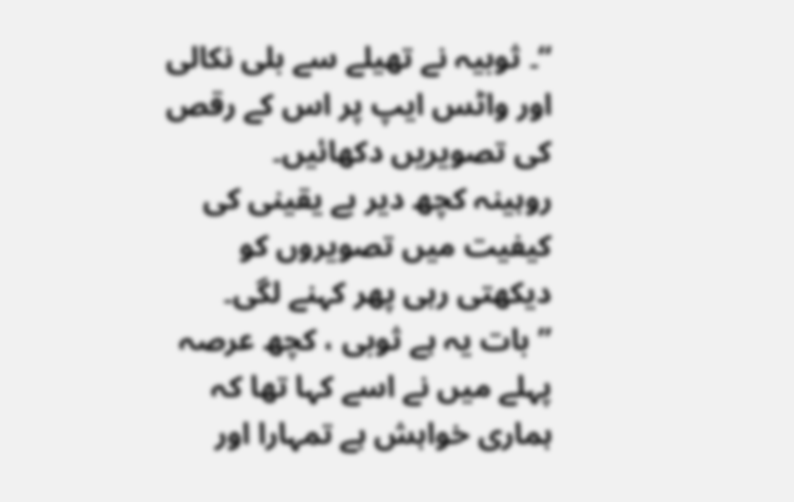‘‘۔ ثوبیہ نے تھیلے سے بلی نکالی اور واٹس ایپ پر اس کے رقص کی تصویریں دکھائیں۔
روہینہ کچھ دیر بے یقینی کی کیفیت میں تصویروں کو دیکھتی رہی پھر کہنے لگی۔
’’ بات یہ ہے ثوبی ، کچھ عرصہ پہلے میں نے اسے کہا تھا کہ ہماری خواہش ہے تمہارا اور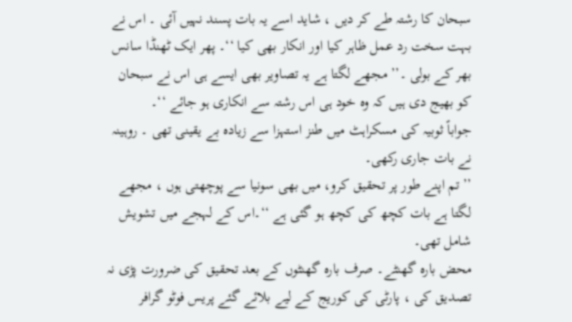سبحان کا رشتہ طے کر دیں ، شاید اسے یہ بات پسند نہیں آئی ۔ اس نے بہت سخت رد عمل ظاہر کیا اور انکار بھی کیا ‘‘۔ پھر ایک ٹھنڈا سانس بھر کے بولی ۔’’ مجھے لگتا ہے یہ تصاویر بھی ایسے ہی اس نے سبحان کو بھیج دی ہیں کہ وہ خود ہی اس رشتہ سے انکاری ہو جائے ‘‘۔
جواباً ثوبیہ کی مسکراہٹ میں طنز استہزا سے زیادہ بے یقینی تھی ۔ روہینہ نے بات جاری رکھی۔
’’ تم اپنے طور پر تحقیق کرو، میں بھی سونیا سے پوچھتی ہوں ، مجھے لگتا ہے بات کچھ کی کچھ ہو گئی ہے ‘‘۔اس کے لہجے میں تشویش شامل تھی۔
محض بارہ گھنٹے۔ صرف بارہ گھنٹوں کے بعد تحقیق کی ضرورت پڑی نہ تصدیق کی ، پارٹی کی کوریج کے لیے بلائے گئے پریس فوٹو گرافر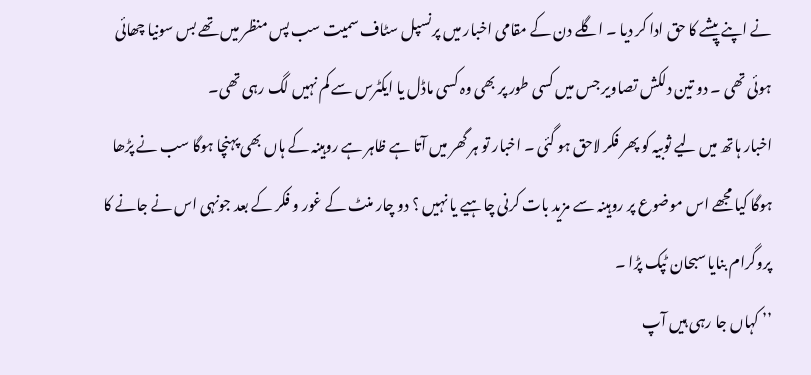نے اپنے پیشے کا حق ادا کر دیا ۔ اگلے دن کے مقامی اخبار میں پرنسپل سٹاف سمیت سب پس منظر میں تھے بس سونیا چھائی ہوئی تھی ۔ دو تین دلکش تصاویر جس میں کسی طور پر بھی وہ کسی ماڈل یا ایکٹرس سے کم نہیں لگ رہی تھی۔
اخبار ہاتھ میں لیے ثوبیہ کو پھر فکر لاحق ہو گئی ۔ اخبار تو ہر گھر میں آتا ہے ظاہر ہے روہینہ کے ہاں بھی پہنچا ہوگا سب نے پڑھا ہوگا کیا مجھے اس موضوع پر روہینہ سے مزید بات کرنی چاہیے یا نہیں ؟ دو چار منٹ کے غور و فکر کے بعد جونہی اس نے جانے کا پروگرام بنایا سبحان ٹپک پڑا ۔
’’ کہاں جا رہی ہیں آپ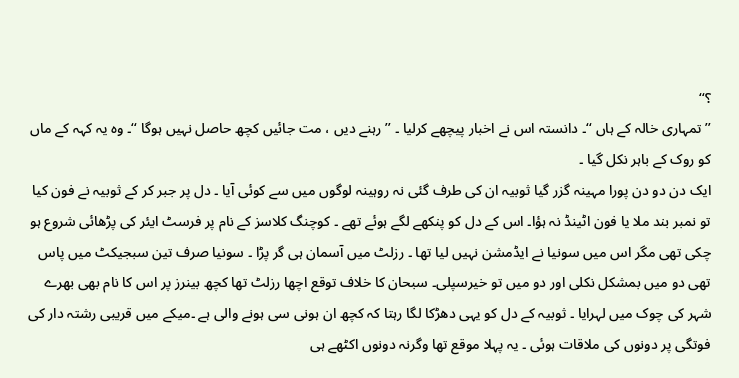؟‘‘
’’ تمہاری خالہ کے ہاں ‘‘۔ دانستہ اس نے اخبار پیچھے کرلیا ۔ ’’رہنے دیں ، مت جائیں کچھ حاصل نہیں ہوگا ‘‘۔ وہ یہ کہہ کے ماں کو روک کے باہر نکل گیا ۔
ایک دن دو دن پورا مہینہ گزر گیا ثوبیہ ان کی طرف گئی نہ روہینہ لوگوں میں سے کوئی آیا ۔ دل پر جبر کر کے ثوبیہ نے فون کیا تو نمبر بند ملا یا فون اٹینڈ نہ ہؤا۔ اس کے دل کو پنکھے لگے ہوئے تھے ۔ کوچنگ کلاسز کے نام پر فرسٹ ایئر کی پڑھائی شروع ہو چکی تھی مگر اس میں سونیا نے ایڈمشن نہیں لیا تھا ۔ رزلٹ میں آسمان ہی گر پڑا ۔ سونیا صرف تین سبجیکٹ میں پاس تھی دو میں بمشکل نکلی اور دو میں تو خیرسپلی۔ سبحان کا خلاف توقع اچھا رزلٹ تھا کچھ بینرز پر اس کا نام بھی بھرے شہر کی چوک میں لہرایا ۔ ثوبیہ کے دل کو یہی دھڑکا لگا رہتا کہ کچھ ان ہونی سی ہونے والی ہے ۔میکے میں قریبی رشتہ دار کی فوتگی پر دونوں کی ملاقات ہوئی ۔ یہ پہلا موقع تھا وگرنہ دونوں اکٹھے ہی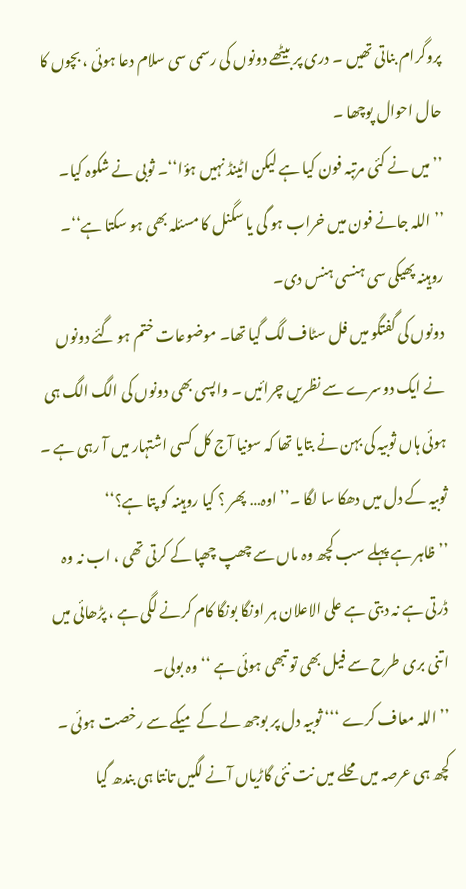پروگرام بناتی تھیں ۔ دری پر بیٹھے دونوں کی رسمی سی سلام دعا ہوئی ، بچوں کا حال احوال پوچھا ۔
’’ میں نے کئی مرتبہ فون کیا ہے لیکن اٹینڈ نہیں ہؤا‘‘۔ ثوبی نے شکوہ کیا۔
’’ اللہ جانے فون میں خراب ہو گی یا سگنل کا مسئلہ بھی ہو سکتا ہے‘‘۔ روہینہ پھیکی سی ہنسی ہنس دی۔
دونوں کی گفتگو میں فل سٹاف لگ گیا تھا۔ موضوعات ختم ہو گئے دونوں نے ایک دوسرے سے نظریں چرائیں ۔ واپسی بھی دونوں کی الگ الگ ہی ہوئی ہاں ثوبیہ کی بہن نے بتایا تھا کہ سونیا آج کل کسی اشتہار میں آ رہی ہے ۔
ثوبیہ کے دل میں دھکا سا لگا ۔’’ اوہ… پھر ؟ کیا روہینہ کو پتا ہے؟‘‘
’’ظاہر ہے پہلے سب کچھ وہ ماں سے چھپ چھپا کے کرتی تھی ، اب نہ وہ ڈرتی ہے نہ دبتی ہے علی الاعلان ہر اونگا بونگا کام کرنے لگی ہے ، پڑھائی میں اتنی بری طرح سے فیل بھی تو تبھی ہوئی ہے ‘‘وہ بولی۔
’’ اللہ معاف کرے ‘‘‘ ثوبیہ دل پر بوجھ لے کے میکے سے رخصت ہوئی ۔
کچھ ہی عرصہ میں محلے میں نت نئی گاڑیاں آنے لگیں تانتا ہی بندھ گیا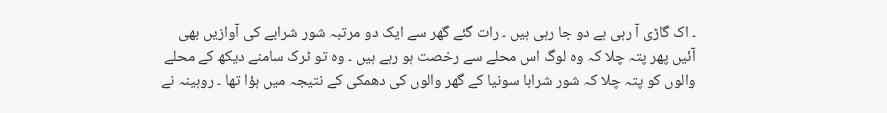۔ اک گاڑی آ رہی ہے دو جا رہی ہیں ۔ رات گئے گھر سے ایک دو مرتبہ شور شرابے کی آوازیں بھی آئیں پھر پتہ چلا کہ وہ لوگ اس محلے سے رخصت ہو رہے ہیں ۔ وہ تو ٹرک سامنے دیکھ کے محلے والوں کو پتہ چلا کہ شور شرابا سونیا کے گھر والوں کی دھمکی کے نتیجہ میں ہؤا تھا ۔ روہینہ نے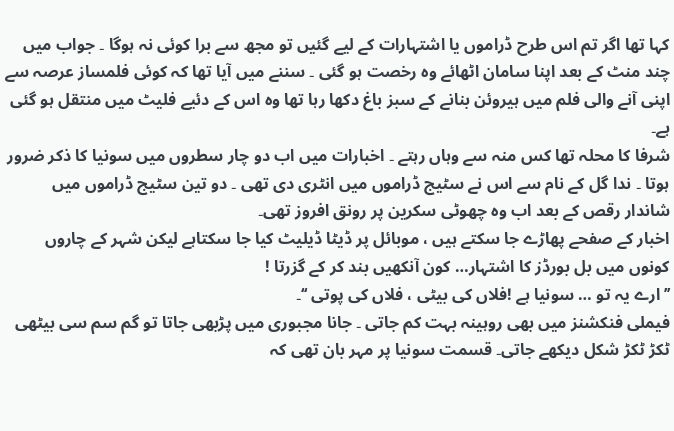کہا تھا اگر تم اس طرح ڈراموں یا اشتہارات کے لیے گئیں تو مجھ سے برا کوئی نہ ہوگا ۔ جواب میں چند منٹ کے بعد اپنا سامان اٹھائے وہ رخصت ہو گئی ۔ سننے میں آیا تھا کہ کوئی فلمساز عرصہ سے اپنی آنے والی فلم میں ہیروئن بنانے کے سبز باغ دکھا رہا تھا وہ اس کے دئیے فلیٹ میں منتقل ہو گئی ہے۔
شرفا کا محلہ تھا کس منہ سے وہاں رہتے ۔ اخبارات میں اب دو چار سطروں میں سونیا کا ذکر ضرور ہوتا ۔ ندا گل کے نام سے اس نے سٹیج ڈراموں میں انٹری دی تھی ۔ دو تین سٹیج ڈراموں میں شاندار رقص کے بعد اب وہ چھوٹی سکرین پر رونق افروز تھی۔
اخبار کے صفحے پھاڑے جا سکتے ہیں ، موبائل پر ڈیٹا ڈیلیٹ کیا جا سکتاہے لیکن شہر کے چاروں کونوں میں بل بورڈز کا اشتہار… کون آنکھیں بند کر کے گزرتا !
’’ ارے یہ تو … سونیا ہے !فلاں کی بیٹی ، فلاں کی پوتی ‘‘۔
فیملی فنکشنز میں بھی روہینہ بہت کم جاتی ۔ جانا مجبوری میں پڑبھی جاتا تو گم سم سی بیٹھی ٹکڑ ٹکڑ شکل دیکھے جاتی۔ قسمت سونیا پر مہر بان تھی کہ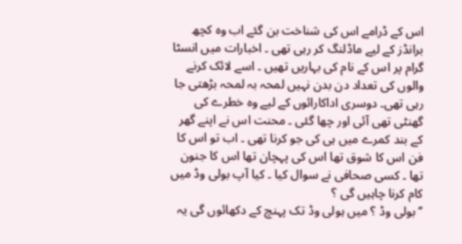اس کے ڈرامے اس کی شناخت بن گئے اب وہ کچھ برانڈز کے لیے ماڈلنگ کر رہی تھی ۔ اخبارات میں انسٹا گرام پر اس کے نام کی بہاریں تھیں ۔ اسے لائک کرنے والوں کی تعداد دن بدن نہیں لمحہ بہ لمحہ بڑھتی جا رہی تھی۔ دوسری اداکارائوں کے لیے وہ خطرے کی گھنٹی تھی آئی اور چھا گئی ۔ محنت اس نے اپنے گھر کے بند کمرے میں ہی کی جو کرنا تھی ۔ اب تو اس کا فن اس کا شوق تھا اس کی پہچان تھا اس کا جنون تھا ۔ کسی صحافی نے سوال کیا ۔ کیا آپ بولی وڈ میں کام کرنا چاہیں گی ؟
’’ بولی وڈ ؟ میں ہولی وڈ تک پہنچ کے دکھائوں گی یہ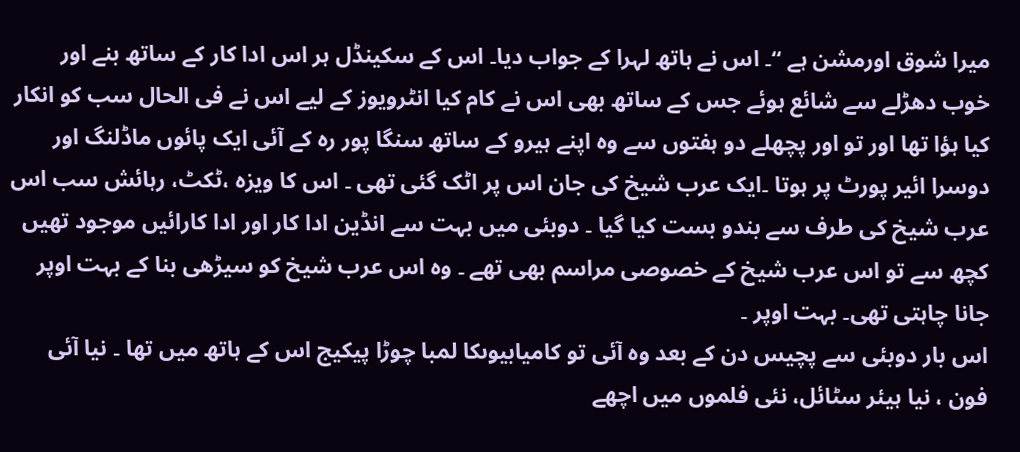میرا شوق اورمشن ہے ‘‘۔ اس نے ہاتھ لہرا کے جواب دیا۔ اس کے سکینڈل ہر اس ادا کار کے ساتھ بنے اور خوب دھڑلے سے شائع ہوئے جس کے ساتھ بھی اس نے کام کیا انٹرویوز کے لیے اس نے فی الحال سب کو انکار کیا ہؤا تھا اور تو اور پچھلے دو ہفتوں سے وہ اپنے ہیرو کے ساتھ سنگا پور رہ کے آئی ایک پائوں ماڈلنگ اور دوسرا ائیر پورٹ پر ہوتا ۔ایک عرب شیخ کی جان اس پر اٹک گئی تھی ۔ اس کا ویزہ ،ٹکٹ، رہائش سب اس عرب شیخ کی طرف سے بندو بست کیا گیا ۔ دوبئی میں بہت سے انڈین ادا کار اور ادا کارائیں موجود تھیں کچھ سے تو اس عرب شیخ کے خصوصی مراسم بھی تھے ۔ وہ اس عرب شیخ کو سیڑھی بنا کے بہت اوپر جانا چاہتی تھی۔ بہت اوپر ۔
اس بار دوبئی سے پچیس دن کے بعد وہ آئی تو کامیابیوںکا لمبا چوڑا پیکیج اس کے ہاتھ میں تھا ۔ نیا آئی فون ، نیا ہیئر سٹائل، نئی فلموں میں اچھے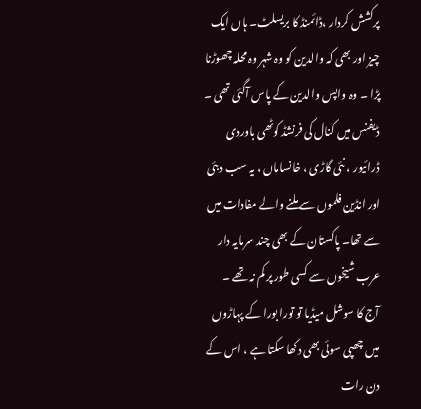پرکشش کردار ،ڈائمنڈ کا بریسلٹ۔ ہاں ایک چیز اور بھی کہ والدین کو وہ شہر وہ محلہ چھوڑنا پڑا ۔ وہ واپس والدین کے پاس آگئی تھی ۔ ڈیفنس میں کنال کی فرنشڈ کوٹھی باوردی ڈرائیور ، نئی گاڑی ، خانساماں ، یہ سب دبئی اور انڈین فلموں سے ملنے والے مفادات میں سے تھا۔ پاکستان کے بھی چند سرمایہ دار عرب شیخوں سے کسی طور پر کم نہ تھے ۔ آج کا سوشل میڈیا تو تورا بورا کے پہاڑوں میں چھپی سوئی بھی دکھا سکتا ہے ، اس کے دن رات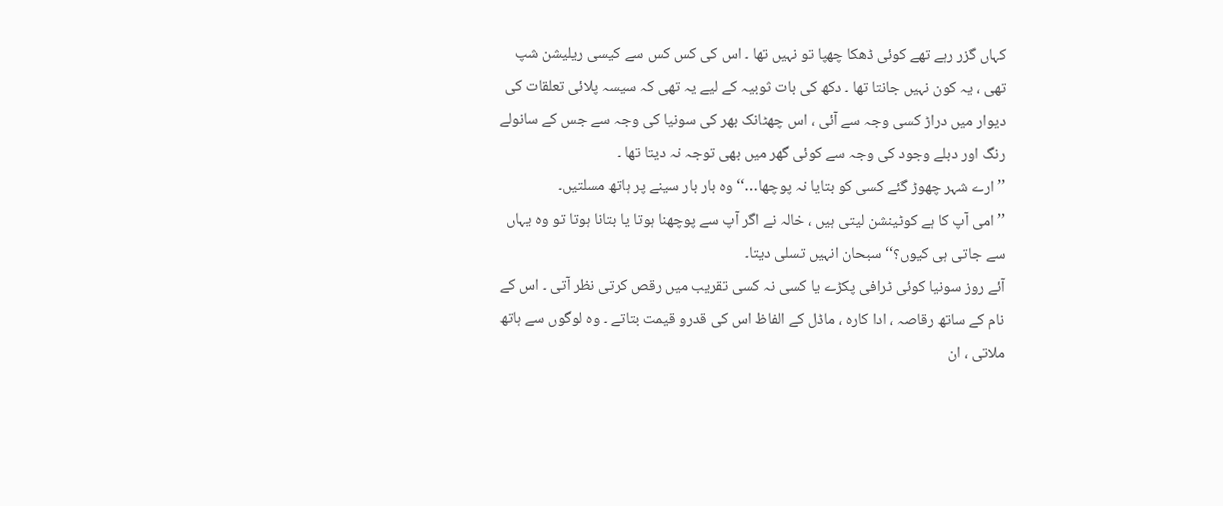کہاں گزر رہے تھے کوئی ڈھکا چھپا تو نہیں تھا ۔ اس کی کس کس سے کیسی ریلیشن شپ تھی ، یہ کون نہیں جانتا تھا ۔ دکھ کی بات ثوبیہ کے لیے یہ تھی کہ سیسہ پلائی تعلقات کی دیوار میں دراڑ کسی وجہ سے آئی ، اس چھٹانک بھر کی سونیا کی وجہ سے جس کے سانولے رنگ اور دبلے وجود کی وجہ سے کوئی گھر میں بھی توجہ نہ دیتا تھا ۔
’’ ارے شہر چھوڑ گئے کسی کو بتایا نہ پوچھا…‘‘ وہ بار بار سینے پر ہاتھ مسلتیں۔
’’ امی آپ کا ہے کوٹینشن لیتی ہیں ، خالہ نے اگر آپ سے پوچھنا ہوتا یا بتانا ہوتا تو وہ یہاں سے جاتی ہی کیوں؟‘‘ سبحان انہیں تسلی دیتا۔
آئے روز سونیا کوئی ٹرافی پکڑے یا کسی نہ کسی تقریب میں رقص کرتی نظر آتی ۔ اس کے نام کے ساتھ رقاصہ ، ادا کارہ ، ماڈل کے الفاظ اس کی قدرو قیمت بتاتے ۔ وہ لوگوں سے ہاتھ ملاتی ، ان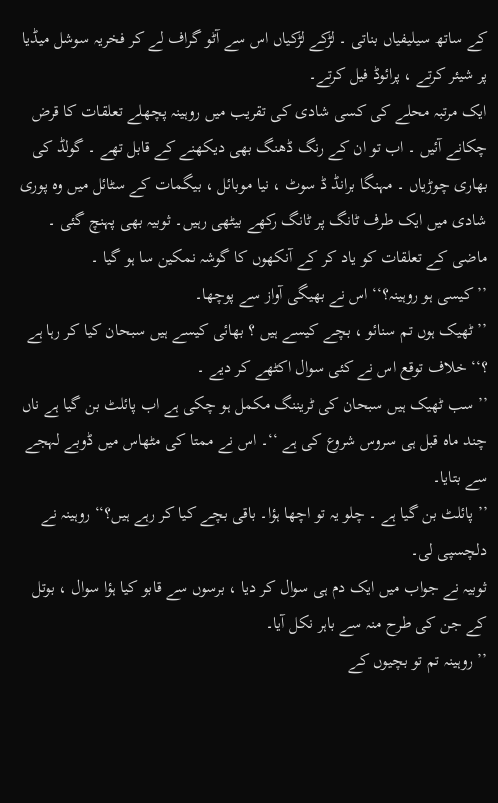کے ساتھ سیلیفیاں بناتی ۔ لڑکے لڑکیاں اس سے آٹو گراف لے کر فخریہ سوشل میڈیا پر شیئر کرتے ، پرائوڈ فیل کرتے۔
ایک مرتبہ محلے کی کسی شادی کی تقریب میں روہینہ پچھلے تعلقات کا قرض چکانے آئیں ۔ اب تو ان کے رنگ ڈھنگ بھی دیکھنے کے قابل تھے ۔ گولڈ کی بھاری چوڑیاں ۔ مہنگا برانڈ ڈ سوٹ ، نیا موبائل ، بیگمات کے سٹائل میں وہ پوری شادی میں ایک طرف ٹانگ پر ٹانگ رکھے بیٹھی رہیں۔ ثوبیہ بھی پہنچ گئی ۔ ماضی کے تعلقات کو یاد کر کے آنکھوں کا گوشہ نمکین سا ہو گیا ۔
’’ کیسی ہو روہینہ؟‘‘ اس نے بھیگی آواز سے پوچھا۔
’’ ٹھیک ہوں تم سنائو ، بچے کیسے ہیں ؟ بھائی کیسے ہیں سبحان کیا کر رہا ہے ؟‘‘ خلاف توقع اس نے کئی سوال اکٹھے کر دیے ۔
’’ سب ٹھیک ہیں سبحان کی ٹریننگ مکمل ہو چکی ہے اب پائلٹ بن گیا ہے ناں چند ماہ قبل ہی سروس شروع کی ہے ‘‘۔ اس نے ممتا کی مٹھاس میں ڈوبے لہجے سے بتایا۔
’’ پائلٹ بن گیا ہے ۔ چلو یہ تو اچھا ہؤا۔ باقی بچے کیا کر رہے ہیں؟‘‘ روہینہ نے دلچسپی لی۔
ثوبیہ نے جواب میں ایک دم ہی سوال کر دیا ، برسوں سے قابو کیا ہؤا سوال ، بوتل کے جن کی طرح منہ سے باہر نکل آیا۔
’’ روہینہ تم تو بچیوں کے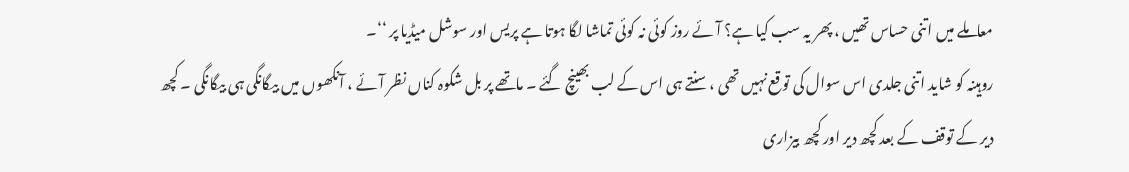معاملے میں اتنی حساس تھیں ، پھر یہ سب کیا ہے؟ آئے روز کوئی نہ کوئی تماشا لگا ہوتا ہے پریس اور سوشل میڈیا پر ‘‘۔
روہینہ کو شاید اتنی جلدی اس سوال کی توقع نہیں تھی ، سنتے ہی اس کے لب بھینچ گئے ۔ ماتھے پر بل شکوہ کناں نظر آئے ، آنکھوں میں بیگانگی ہی بیگانگی ۔ کچھ دیر کے توقف کے بعد کچھ دیر اور کچھ بیزاری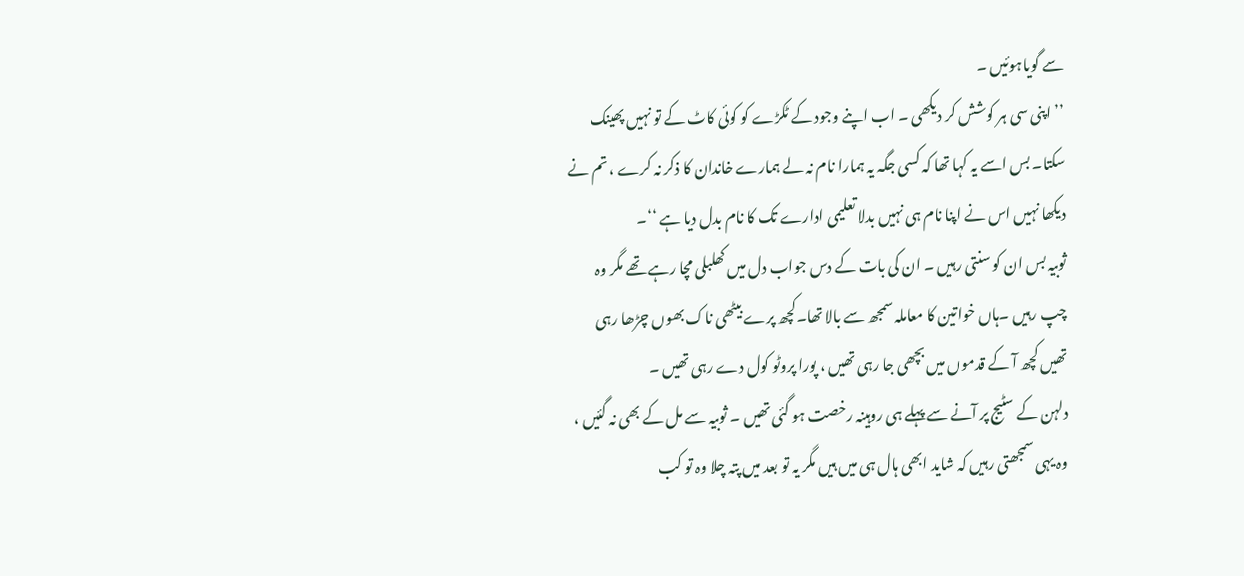سے گویاہوئیں ۔
’’ اپنی سی ہر کوشش کر دیکھی ۔ اب اپنے وجود کے ٹکڑے کو کوئی کاٹ کے تو نہیں پھینک سکتا۔ بس اسے یہ کہا تھا کہ کسی جگہ یہ ہمارا نام نہ لے ہمارے خاندان کا ذکر نہ کرے ، تم نے دیکھا نہیں اس نے اپنا نام ہی نہیں بدلا تعلیمی ادارے تک کا نام بدل دیا ہے ‘‘۔
ثوبیہ بس ان کو سنتی رہیں ۔ ان کی بات کے دس جواب دل میں کھلبلی مچا رہے تھے مگر وہ چپ رہیں ۔ہاں خواتین کا معاملہ سمجھ سے بالا تھا۔کچھ پرے بیٹھی ناک بھوں چڑھا رہی تھیں کچھ آ کے قدموں میں بچھی جا رہی تھیں ، پورا پروٹو کول دے رہی تھیں ۔
دلہن کے سٹیج پر آنے سے پہلے ہی روہینہ رخصت ہو گئی تھیں ۔ ثوبیہ سے مل کے بھی نہ گئیں ، وہ یہی سمجھتی رہیں کہ شاید ابھی ہال ہی میں ہیں مگر یہ تو بعد میں پتہ چلا وہ تو کب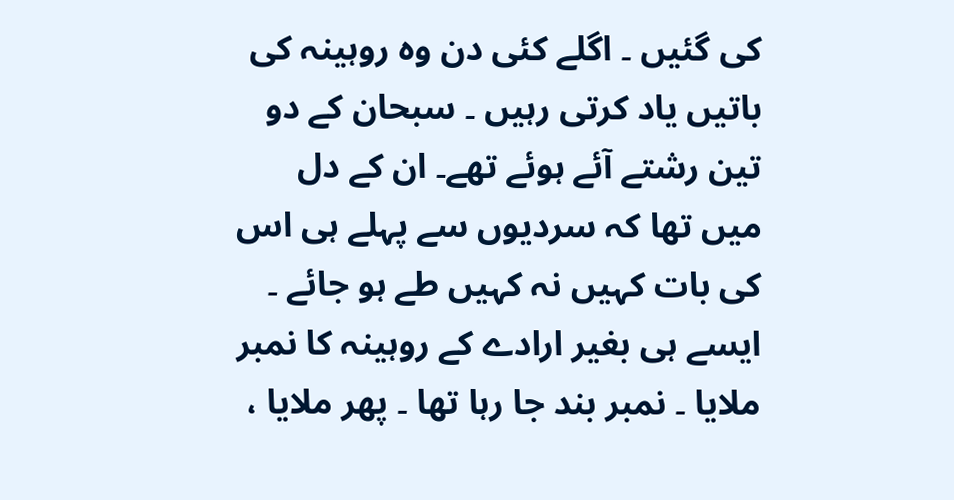کی گئیں ۔ اگلے کئی دن وہ روہینہ کی باتیں یاد کرتی رہیں ۔ سبحان کے دو تین رشتے آئے ہوئے تھے۔ ان کے دل میں تھا کہ سردیوں سے پہلے ہی اس کی بات کہیں نہ کہیں طے ہو جائے ۔ ایسے ہی بغیر ارادے کے روہینہ کا نمبر ملایا ۔ نمبر بند جا رہا تھا ۔ پھر ملایا ،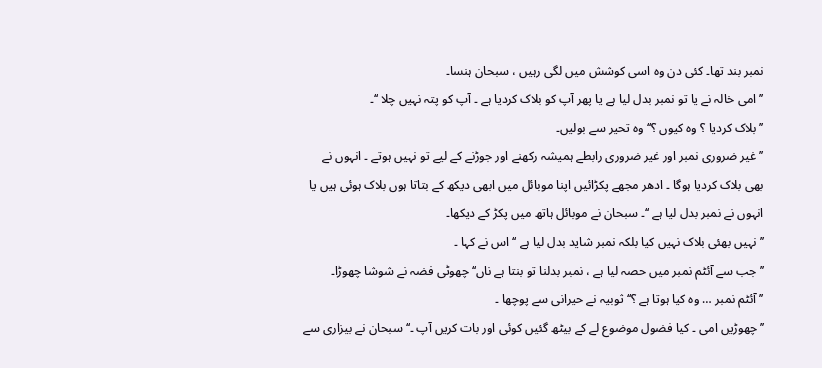نمبر بند تھا۔ کئی دن وہ اسی کوشش میں لگی رہیں ، سبحان ہنسا۔
’’ امی خالہ نے یا تو نمبر بدل لیا ہے یا پھر آپ کو بلاک کردیا ہے ۔ آپ کو پتہ نہیں چلا ‘‘۔
’’ بلاک کردیا ؟ وہ کیوں ؟‘‘ وہ تحیر سے بولیں۔
’’ غیر ضروری نمبر اور غیر ضروری رابطے ہمیشہ رکھنے اور جوڑنے کے لیے تو نہیں ہوتے ۔ انہوں نے بھی بلاک کردیا ہوگا ۔ ادھر مجھے پکڑائیں اپنا موبائل میں ابھی دیکھ کے بتاتا ہوں بلاک ہوئی ہیں یا انہوں نے نمبر بدل لیا ہے ‘‘۔ سبحان نے موبائل ہاتھ میں پکڑ کے دیکھا۔
’’ نہیں بھئی بلاک نہیں کیا بلکہ نمبر شاید بدل لیا ہے ‘‘ اس نے کہا ۔
’’ جب سے آئٹم نمبر میں حصہ لیا ہے ، نمبر بدلنا تو بنتا ہے ناں‘‘ چھوٹی فضہ نے شوشا چھوڑا۔
’’ آئٹم نمبر … وہ کیا ہوتا ہے ؟‘‘ ثوبیہ نے حیرانی سے پوچھا ۔
’’ چھوڑیں امی ۔ کیا فضول موضوع لے کے بیٹھ گئیں کوئی اور بات کریں آپ ۔‘‘ سبحان نے بیزاری سے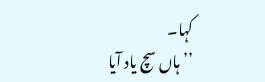کہا۔
’’ہاں سچ یاد آیا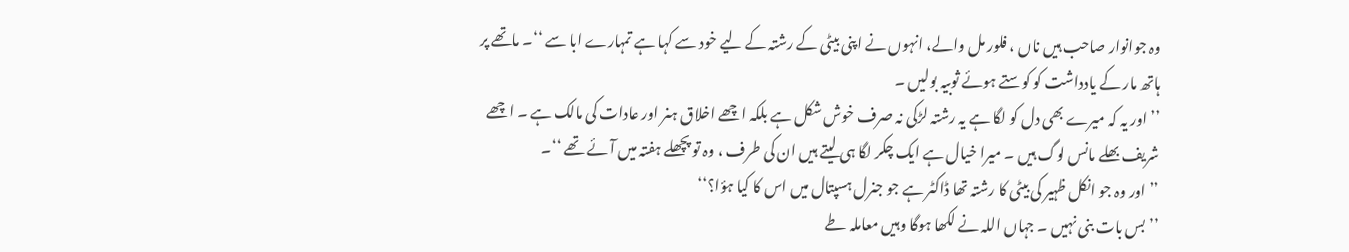وہ جوانوار صاحب ہیں ناں ، فلور مل والے، انہوں نے اپنی بیٹی کے رشتہ کے لیے خود سے کہا ہے تمہارے ابا سے ‘‘۔ ماتھے پر ہاتھ مار کے یادداشت کو کوستے ہوئے ثوبیہ بولیں ۔
’’ اور یہ کہ میرے بھی دل کو لگا ہے یہ رشتہ لڑکی نہ صرف خوش شکل ہے بلکہ اچھے اخلاق ہنر اور عادات کی مالک ہے ۔ اچھے شریف بھلے مانس لوگ ہیں ۔ میرا خیال ہے ایک چکر لگا ہی لیتے ہیں ان کی طرف ، وہ تو پچھلے ہفتہ میں آئے تھے ‘‘۔
’’ اور وہ جو انکل ظہیر کی بیٹی کا رشتہ تھا ڈاکٹر ہے جو جنرل ہسپتال میں اس کا کیا ہؤا؟‘‘
’’ بس بات بنی نہیں ۔ جہاں اللہ نے لکھا ہوگا وہیں معاملہ طے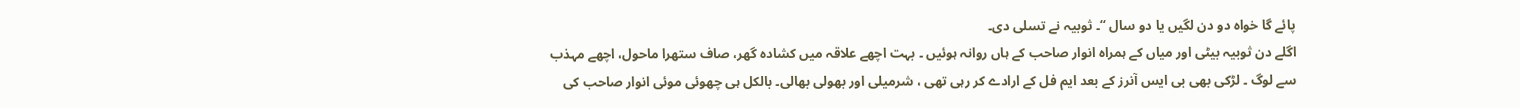پائے گا خواہ دو دن لگیں یا دو سال ‘‘۔ ثوبیہ نے تسلی دی۔
اگلے دن ثوبیہ بیٹی اور میاں کے ہمراہ انوار صاحب کے ہاں روانہ ہوئیں ۔ بہت اچھے علاقہ میں کشادہ گھر، صاف ستھرا ماحول، اچھے مہذب سے لوگ ۔ لڑکی بھی بی ایس آنرز کے بعد ایم فل کے ارادے کر رہی تھی ، شرمیلی اور بھولی بھالی۔ بالکل ہی چھوئی موئی انوار صاحب کی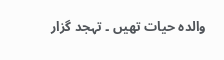والدہ حیات تھیں ۔ تہجد گزار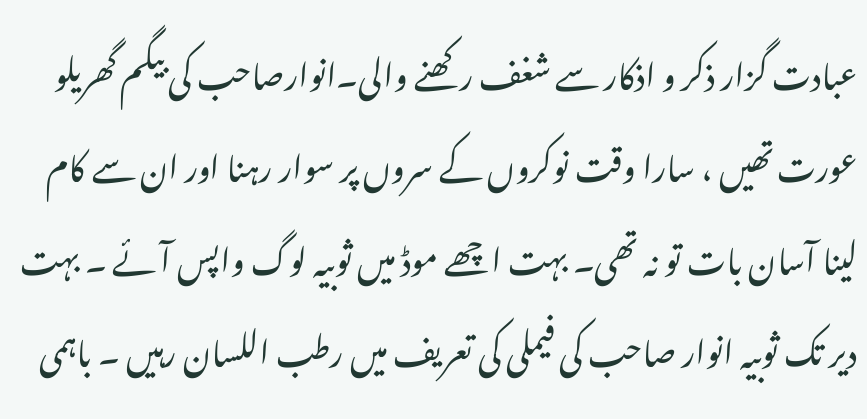عبادت گزار ذکر و اذکار سے شغف رکھنے والی۔انوارصاحب کی بیگم گھریلو عورت تھیں ، سارا وقت نوکروں کے سروں پر سوار رہنا اور ان سے کام لینا آسان بات تو نہ تھی۔ بہت اچھے موڈ میں ثوبیہ لوگ واپس آئے ۔ بہت دیر تک ثوبیہ انوار صاحب کی فیملی کی تعریف میں رطب اللسان رہیں ۔ باہمی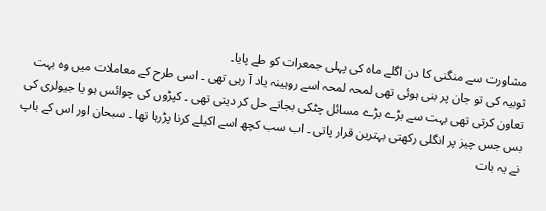مشاورت سے منگنی کا دن اگلے ماہ کی پہلی جمعرات کو طے پایا۔
ثوبیہ کی تو جان پر بنی ہوئی تھی لمحہ لمحہ اسے روہینہ یاد آ رہی تھی ۔ اسی طرح کے معاملات میں وہ بہت تعاون کرتی تھی بہت سے بڑے بڑے مسائل چٹکی بجاتے حل کر دیتی تھی ۔ کپڑوں کی چوائس ہو یا جیولری کی بس جس چیز پر انگلی رکھتی بہترین قرار پاتی ۔ اب سب کچھ اسے اکیلے کرنا پڑرہا تھا ۔ سبحان اور اس کے باپ نے یہ بات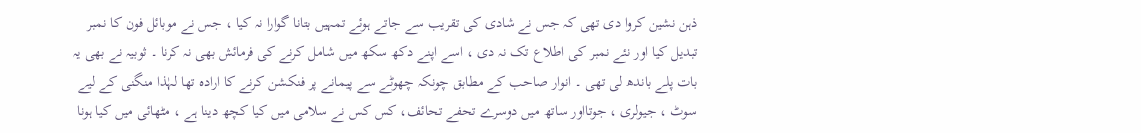ذہن نشین کروا دی تھی کہ جس نے شادی کی تقریب سے جاتے ہوئے تمہیں بتانا گوارا نہ کیا ، جس نے موبائل فون کا نمبر تبدیل کیا اور نئے نمبر کی اطلاع تک نہ دی ، اسے اپنے دکھ سکھ میں شامل کرنے کی فرمائش بھی نہ کرنا ۔ ثوبیہ نے بھی یہ بات پلے باندھ لی تھی ۔ انوار صاحب کے مطابق چونکہ چھوٹے سے پیمانے پر فنکشن کرنے کا ارادہ تھا لہٰذا منگنی کے لیے سوٹ ، جیولری ، جوتااور ساتھ میں دوسرے تحفے تحائف، کس کس نے سلامی میں کیا کچھ دینا ہے ، مٹھائی میں کیا ہونا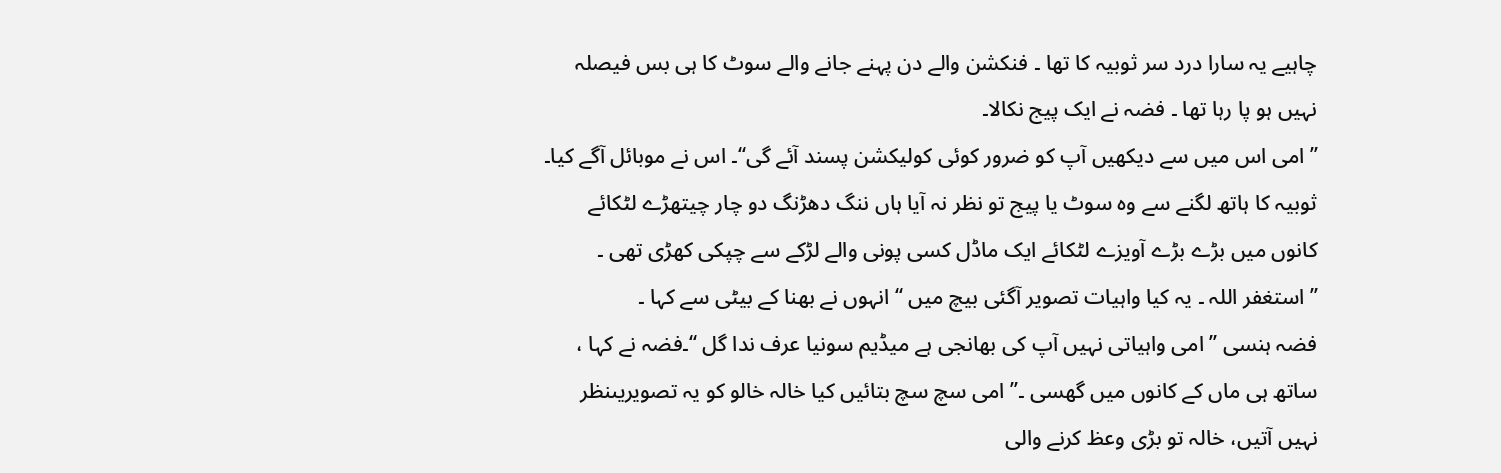چاہیے یہ سارا درد سر ثوبیہ کا تھا ۔ فنکشن والے دن پہنے جانے والے سوٹ کا ہی بس فیصلہ نہیں ہو پا رہا تھا ۔ فضہ نے ایک پیج نکالا۔
’’ امی اس میں سے دیکھیں آپ کو ضرور کوئی کولیکشن پسند آئے گی‘‘۔ اس نے موبائل آگے کیا۔
ثوبیہ کا ہاتھ لگنے سے وہ سوٹ یا پیج تو نظر نہ آیا ہاں ننگ دھڑنگ دو چار چیتھڑے لٹکائے کانوں میں بڑے بڑے آویزے لٹکائے ایک ماڈل کسی پونی والے لڑکے سے چپکی کھڑی تھی ۔
’’ استغفر اللہ ۔ یہ کیا واہیات تصویر آگئی بیچ میں ‘‘ انہوں نے بھنا کے بیٹی سے کہا ۔
فضہ ہنسی ’’ امی واہیاتی نہیں آپ کی بھانجی ہے میڈیم سونیا عرف ندا گل ‘‘۔فضہ نے کہا ، ساتھ ہی ماں کے کانوں میں گھسی ۔’’ امی سچ سچ بتائیں کیا خالہ خالو کو یہ تصویریںنظر نہیں آتیں، خالہ تو بڑی وعظ کرنے والی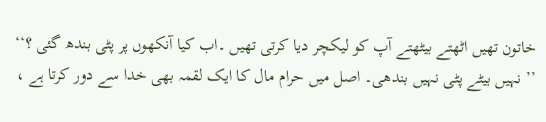خاتون تھیں اٹھتے بیٹھتے آپ کو لیکچر دیا کرتی تھیں ۔اب کیا آنکھوں پر پٹی بندھ گئی ؟‘‘
’’ نہیں بیٹے پٹی نہیں بندھی۔ اصل میں حرام مال کا ایک لقمہ بھی خدا سے دور کرتا ہے ،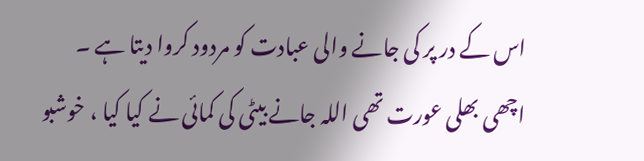اس کے در پر کی جانے والی عبادت کو مردود کروا دیتا ہے ۔ اچھی بھلی عورت تھی اللہ جانے بیٹی کی کمائی نے کیا کیا ، خوشبو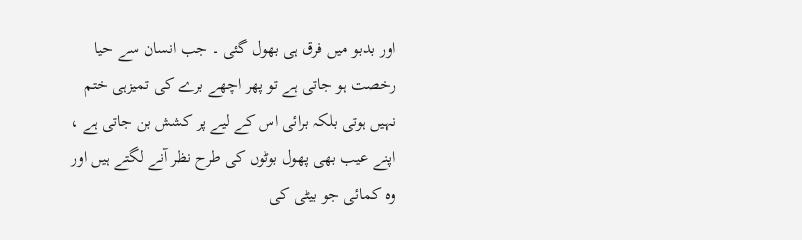اور بدبو میں فرق ہی بھول گئی ۔ جب انسان سے حیا رخصت ہو جاتی ہے تو پھر اچھے برے کی تمیزہی ختم نہیں ہوتی بلکہ برائی اس کے لیے پر کشش بن جاتی ہے ، اپنے عیب بھی پھول بوٹوں کی طرح نظر آنے لگتے ہیں اور وہ کمائی جو بیٹی کی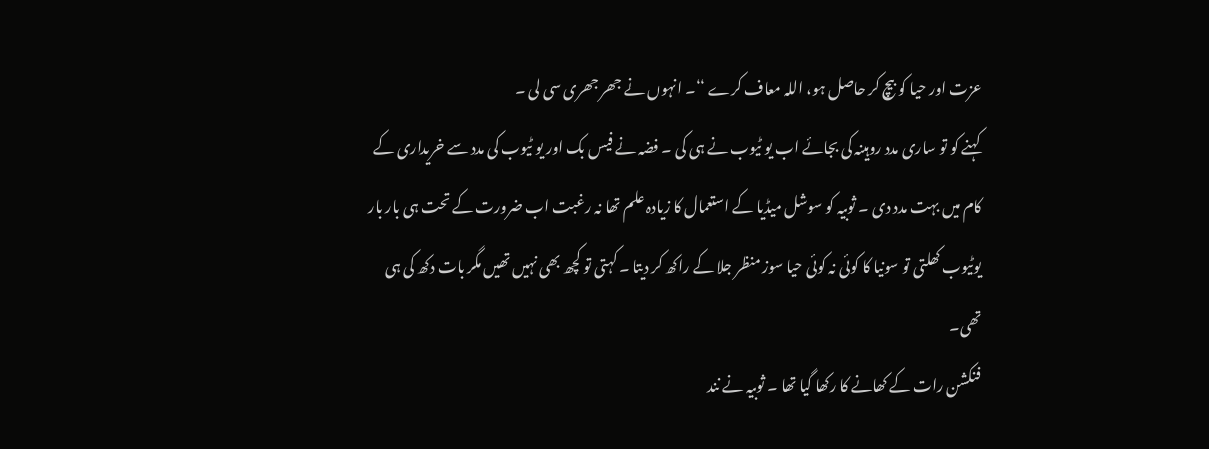عزت اور حیا کو بیچ کر حاصل ہو، اللہ معاف کرے ‘‘۔ انہوں نے جھر جھری سی لی ۔
کہنے کو تو ساری مدد روہینہ کی بجائے اب یو ٹیوب نے ہی کی ۔ فضہ نے فیس بک اور یو ٹیوب کی مدد سے خریداری کے کام میں بہت مدد دی ۔ ثوبیہ کو سوشل میڈیا کے استعمال کا زیادہ علم تھا نہ رغبت اب ضرورت کے تحت ہی بار بار یوٹیوب کھلتی تو سونیا کا کوئی نہ کوئی حیا سوز منظر جلا کے راکھ کر دیتا ۔ کہتی تو کچھ بھی نہیں تھیں مگر بات دکھ کی ہی تھی۔
فنکشن رات کے کھانے کا رکھا گیا تھا ۔ ثوبیہ نے نند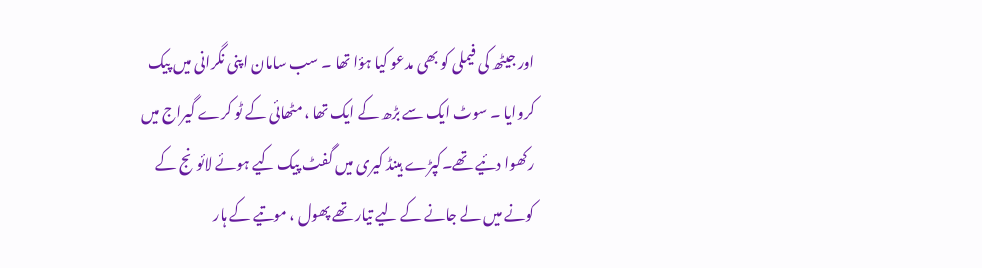اور جیٹھ کی فیملی کو بھی مدعو کیا ہؤا تھا ۔ سب سامان اپنی نگرانی میں پیک کروایا ۔ سوٹ ایک سے بڑھ کے ایک تھا ، مٹھائی کے ٹو کرے گیراج میں رکھوا دئیے تھے۔کپڑے ہینڈ کیری میں گفٹ پیک کیے ہوئے لائونج کے کونے میں لے جانے کے لیے تیار تھے پھول ، موتیے کے ہار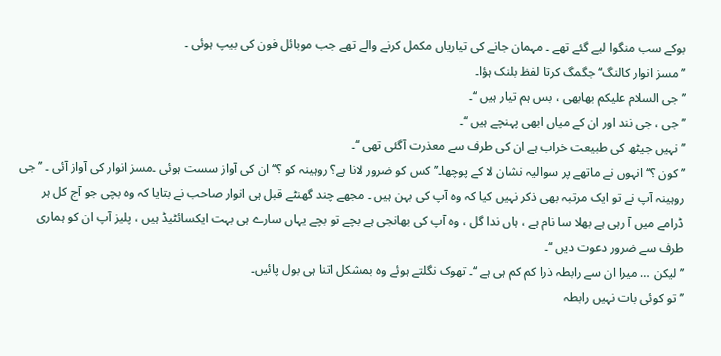بوکے سب منگوا لیے گئے تھے ۔ مہمان جانے کی تیاریاں مکمل کرنے والے تھے جب موبائل فون کی بیپ ہوئی ۔
’’ مسز انوار کالنگ‘‘ جگمگ کرتا لفظ بلنک ہؤا۔
’’ جی السلام علیکم بھابھی ، بس ہم تیار ہیں ‘‘۔
’’ جی ، جی نند اور ان کے میاں ابھی پہنچے ہیں ‘‘۔
’’ نہیں جیٹھ کی طبیعت خراب ہے ان کی طرف سے معذرت آگئی تھی ‘‘۔
’’ کون ؟‘‘ انہوں نے ماتھے پر سوالیہ نشان لا کے پوچھا۔’’ کس کو ضرور لانا ہے؟ روہینہ کو ؟‘‘ ان کی آواز سست ہوئی ۔مسز انوار کی آواز آئی ۔ ’’جی روہینہ آپ نے تو ایک مرتبہ بھی ذکر نہیں کیا کہ وہ آپ کی بہن ہیں ۔ مجھے چند گھنٹے قبل ہی انوار صاحب نے بتایا کہ وہ بچی جو آج کل ہر ڈرامے میں آ رہی ہے بھلا سا نام ہے ، ہاں ندا گل ، وہ آپ کی بھانجی ہے بچے تو بچے یہاں سارے ہی بہت ایکسائٹیڈ ہیں ، پلیز آپ ان کو ہماری طرف سے ضرور دعوت دیں ‘‘۔
’’ لیکن … میرا ان سے رابطہ ذرا کم کم ہی ہے ‘‘۔ تھوک نگلتے ہوئے وہ بمشکل اتنا ہی بول پائیں۔
’’ تو کوئی بات نہیں رابطہ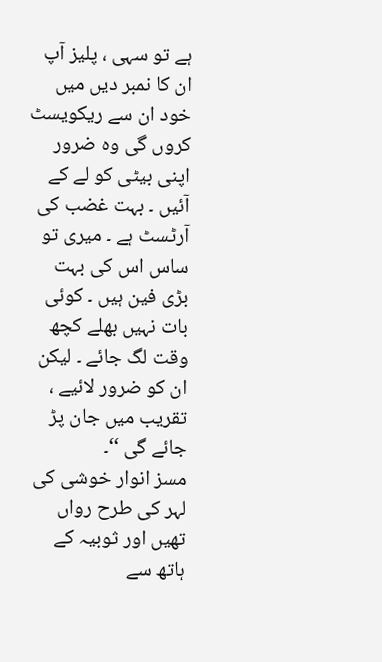ہے تو سہی ، پلیز آپ ان کا نمبر دیں میں خود ان سے ریکویسٹ کروں گی وہ ضرور اپنی بیٹی کو لے کے آئیں ۔ بہت غضب کی آرٹسٹ ہے ۔ میری تو ساس اس کی بہت بڑی فین ہیں ۔ کوئی بات نہیں بھلے کچھ وقت لگ جائے ۔ لیکن ان کو ضرور لائیے ، تقریب میں جان پڑ جائے گی ‘‘۔
مسز انوار خوشی کی لہر کی طرح رواں تھیں اور ثوبیہ کے ہاتھ سے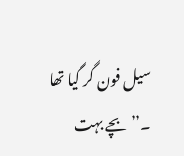سیل فون گر گیا تھا ۔’’ بچے بہت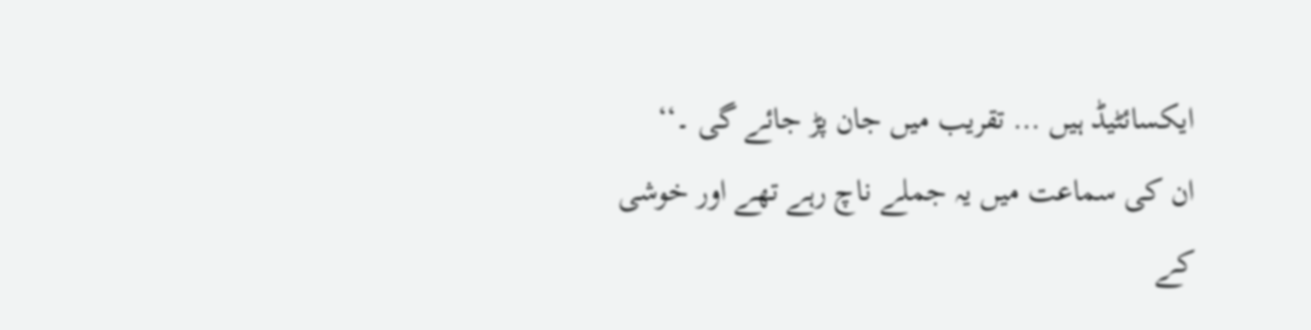ایکسائٹیڈ ہیں … تقریب میں جان پڑ جائے گی ۔‘‘
ان کی سماعت میں یہ جملے ناچ رہے تھے اور خوشی کے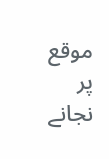موقع پر نجانے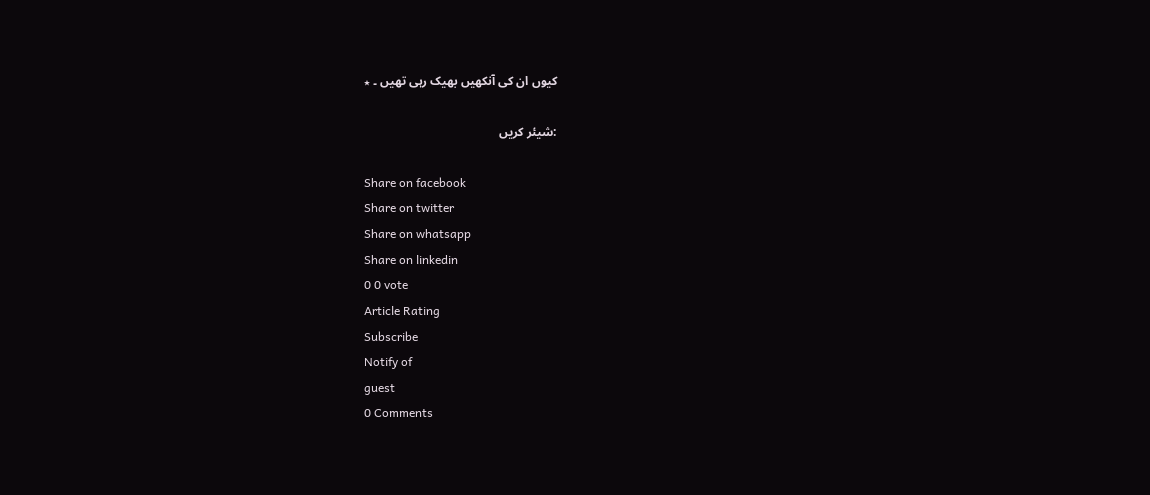کیوں ان کی آنکھیں بھیک رہی تھیں ۔ ٭

:شیئر کریں

Share on facebook
Share on twitter
Share on whatsapp
Share on linkedin
0 0 vote
Article Rating
Subscribe
Notify of
guest
0 Comments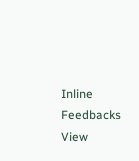Inline Feedbacks
View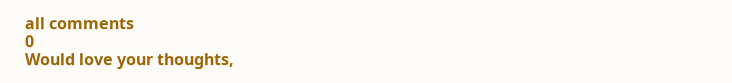all comments
0
Would love your thoughts,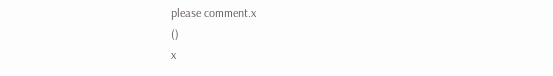please comment.x
()
x